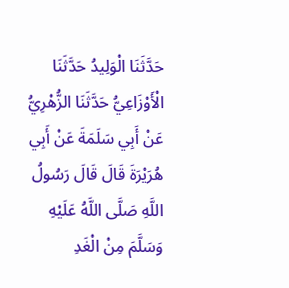حَدَّثَنَا الْوَلِيدُ حَدَّثَنَا الْأَوْزَاعِيُّ حَدَّثَنَا الزُّهْرِيُّ عَنْ أَبِي سَلَمَةَ عَنْ أَبِي هُرَيْرَةَ قَالَ قَالَ رَسُولُ اللَّهِ صَلَّى اللَّهُ عَلَيْهِ وَسَلَّمَ مِنْ الْغَدِ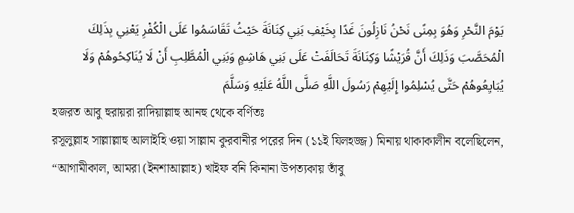يَوْمَ النَّحْرِ وَهُوَ بِمِنًى نَحْنُ نَازِلُونَ غَدًا بِخَيْفِ بَنِي كِنَانَةَ حَيْثُ تَقَاسَمُوا عَلَى الْكُفْرِ يَعْنِي بِذَلِكَ الْمُحَصَّبَ وَذَلِكَ أَنَّ قُرَيْشًا وَكِنَانَةَ تَحَالَفَتْ عَلَى بَنِي هَاشِمٍ وَبَنِي الْمُطَّلِبِ أَنْ لَا يُنَاكِحُوهُمْ وَلَا يُبَايِعُوهُمْ حَتَّى يُسْلِمُوا إِلَيْهِمْ رَسُولَ اللَّهِ صَلَّى اللَّهُ عَلَيْهِ وَسَلَّمَ
হজরত আবু হুরায়রা রাদিয়াল্লাহু আনহু থেকে বর্ণিতঃ
রসূলুল্লাহ সাল্লাল্লাহু আলাইহি ওয়া সাল্লাম কুরবানীর পরের দিন (১১ই যিলহজ্জ) মিনায় থাকাকালীন বলেছিলেন, “আগামীকাল, আমরা (ইনশাআল্লাহ) খাইফ বনি কিনানা উপত্যকায় তাঁবু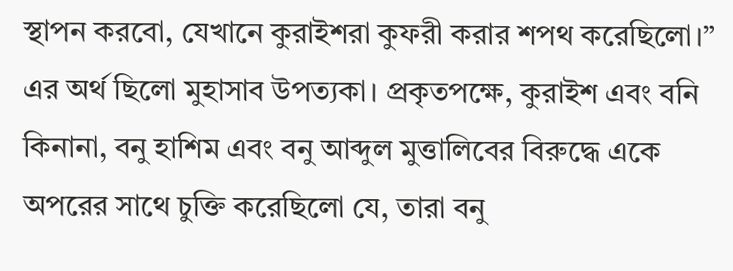স্থাপন করবো, যেখানে কুরাইশরা কুফরী করার শপথ করেছিলো।” এর অর্থ ছিলো মুহাসাব উপত্যকা। প্রকৃতপক্ষে, কুরাইশ এবং বনি কিনানা, বনু হাশিম এবং বনু আব্দুল মুত্তালিবের বিরুদ্ধে একে অপরের সাথে চুক্তি করেছিলো যে, তারা বনু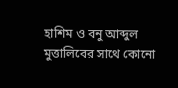হাশিম ও বনু আব্দুল মুত্তালিবের সাথে কোনো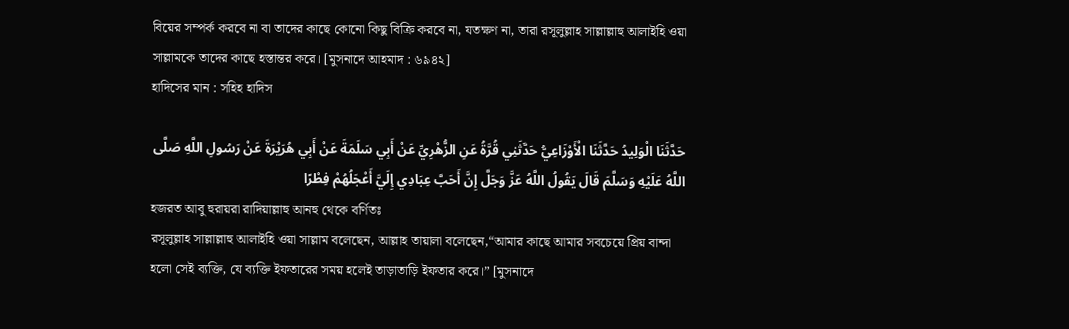বিয়ের সম্পর্ক করবে না বা তাদের কাছে কোনো কিছু বিক্রি করবে না, যতক্ষণ না, তারা রসূলুল্লাহ সাল্লাল্লাহু আলাইহি ওয়া সাল্লামকে তাদের কাছে হস্তান্তর করে। [মুসনাদে আহমাদ : ৬৯৪২]
হাদিসের মান : সহিহ হাদিস

حَدَّثَنَا الْوَلِيدُ حَدَّثَنَا الْأَوْزَاعِيُّ حَدَّثَنِي قُرَّةُ عَنِ الزُّهْرِيِّ عَنْ أَبِي سَلَمَةَ عَنْ أَبِي هُرَيْرَةَ عَنْ رَسُولِ اللَّهِ صَلَّى اللَّهُ عَلَيْهِ وَسَلَّمَ قَالَ يَقُولُ اللَّهُ عَزَّ وَجَلَّ إِنَّ أَحَبَّ عِبَادِي إِلَيَّ أَعْجَلُهُمْ فِطْرًا
হজরত আবু হুরায়রা রাদিয়াল্লাহু আনহু থেকে বর্ণিতঃ
রসূলুল্লাহ সাল্লাল্লাহু আলাইহি ওয়া সাল্লাম বলেছেন, আল্লাহ তায়ালা বলেছেন,“আমার কাছে আমার সবচেয়ে প্রিয় বান্দা হলো সেই ব্যক্তি, যে ব্যক্তি ইফতারের সময় হলেই তাড়াতাড়ি ইফতার করে।” [মুসনাদে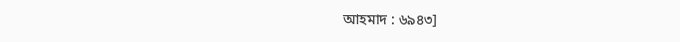আহমাদ : ৬৯৪৩]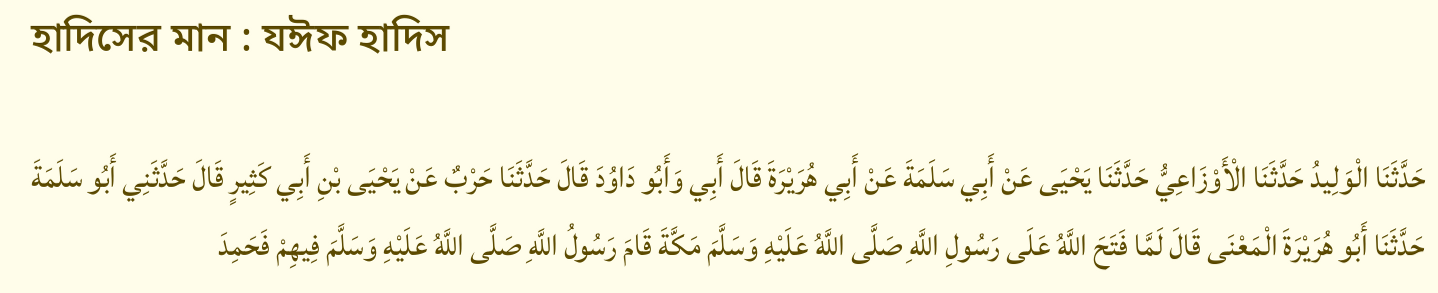হাদিসের মান : যঈফ হাদিস

حَدَّثَنَا الْوَلِيدُ حَدَّثَنَا الْأَوْزَاعِيُّ حَدَّثَنَا يَحْيَى عَنْ أَبِي سَلَمَةَ عَنْ أَبِي هُرَيْرَةَ قَالَ أَبِي وَأَبُو دَاوُدَ قَالَ حَدَّثَنَا حَرْبٌ عَنْ يَحْيَى بْنِ أَبِي كَثِيرٍ قَالَ حَدَّثَنِي أَبُو سَلَمَةَ حَدَّثَنَا أَبُو هُرَيْرَةَ الْمَعْنَى قَالَ لَمَّا فَتَحَ اللَّهُ عَلَى رَسُولِ اللَّهِ صَلَّى اللَّهُ عَلَيْهِ وَسَلَّمَ مَكَّةَ قَامَ رَسُولُ اللَّهِ صَلَّى اللَّهُ عَلَيْهِ وَسَلَّمَ فِيهِمْ فَحَمِدَ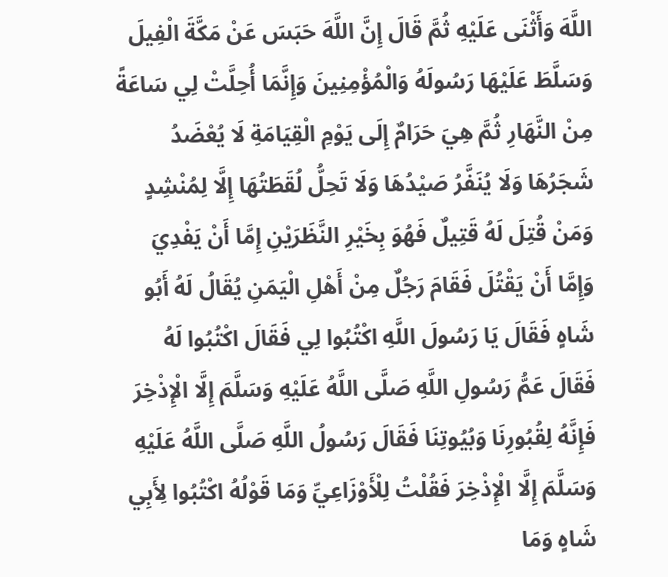اللَّهَ وَأَثْنَى عَلَيْهِ ثُمَّ قَالَ إِنَّ اللَّهَ حَبَسَ عَنْ مَكَّةَ الْفِيلَ وَسَلَّطَ عَلَيْهَا رَسُولَهُ وَالْمُؤْمِنِينَ وَإِنَّمَا أُحِلَّتْ لِي سَاعَةً مِنْ النَّهَارِ ثُمَّ هِيَ حَرَامٌ إِلَى يَوْمِ الْقِيَامَةِ لَا يُعْضَدُ شَجَرُهَا وَلَا يُنَفَّرُ صَيْدُهَا وَلَا تَحِلُّ لُقَطَتُهَا إِلَّا لِمُنْشِدٍ وَمَنْ قُتِلَ لَهُ قَتِيلٌ فَهُوَ بِخَيْرِ النَّظَرَيْنِ إِمَّا أَنْ يَفْدِيَ وَإِمَّا أَنْ يَقْتُلَ فَقَامَ رَجُلٌ مِنْ أَهْلِ الْيَمَنِ يُقَالُ لَهُ أَبُو شَاهٍ فَقَالَ يَا رَسُولَ اللَّهِ اكْتُبُوا لِي فَقَالَ اكْتُبُوا لَهُ فَقَالَ عَمُّ رَسُولِ اللَّهِ صَلَّى اللَّهُ عَلَيْهِ وَسَلَّمَ إِلَّا الْإِذْخِرَ فَإِنَّهُ لِقُبُورِنَا وَبُيُوتِنَا فَقَالَ رَسُولُ اللَّهِ صَلَّى اللَّهُ عَلَيْهِ وَسَلَّمَ إِلَّا الْإِذْخِرَ فَقُلْتُ لِلْأَوْزَاعِيِّ وَمَا قَوْلُهُ اكْتُبُوا لِأَبِي شَاهٍ وَمَا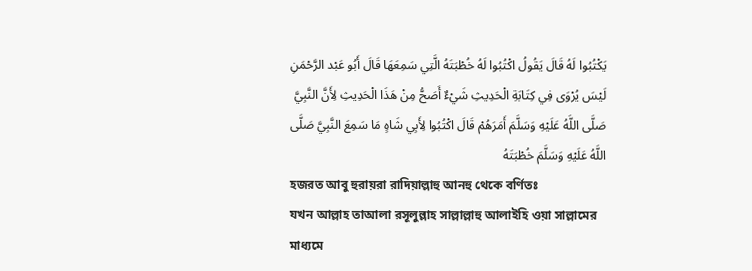يَكْتُبُوا لَهُ قَالَ يَقُولُ اكْتُبُوا لَهُ خُطْبَتَهُ الَّتِي سَمِعَهَا قَالَ أَبُو عَبْد الرَّحْمَنِ لَيْسَ يُرْوَى فِي كِتَابَةِ الْحَدِيثِ شَيْءٌ أَصَحُّ مِنْ هَذَا الْحَدِيثِ لِأَنَّ النَّبِيَّ صَلَّى اللَّهُ عَلَيْهِ وَسَلَّمَ أَمَرَهُمْ قَالَ اكْتُبُوا لِأَبِي شَاهٍ مَا سَمِعَ النَّبِيَّ صَلَّى اللَّهُ عَلَيْهِ وَسَلَّمَ خُطْبَتَهُ
হজরত আবু হুরায়রা রাদিয়াল্লাহু আনহু থেকে বর্ণিতঃ
যখন আল্লাহ তাআলা রসূলুল্লাহ সাল্লাল্লাহু আলাইহি ওয়া সাল্লামের মাধ্যমে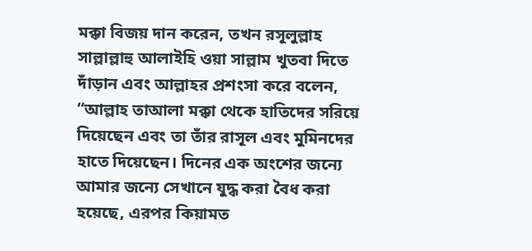মক্কা বিজয় দান করেন, তখন রসূলুল্লাহ সাল্লাল্লাহু আলাইহি ওয়া সাল্লাম খুতবা দিতে দাঁড়ান এবং আল্লাহর প্রশংসা করে বলেন, “আল্লাহ তাআলা মক্কা থেকে হাতিদের সরিয়ে দিয়েছেন এবং তা তাঁর রাসূল এবং মুমিনদের হাতে দিয়েছেন। দিনের এক অংশের জন্যে আমার জন্যে সেখানে যুদ্ধ করা বৈধ করা হয়েছে, এরপর কিয়ামত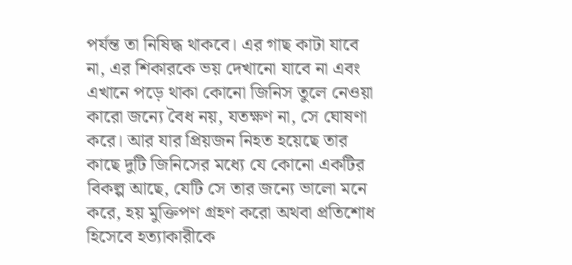পর্যন্ত তা নিষিদ্ধ থাকবে। এর গাছ কাটা যাবে না, এর শিকারকে ভয় দেখানো যাবে না এবং এখানে পড়ে থাকা কোনো জিনিস তুলে নেওয়া কারো জন্যে বৈধ নয়, যতক্ষণ না, সে ঘোষণা করে। আর যার প্রিয়জন নিহত হয়েছে তার কাছে দুটি জিনিসের মধ্যে যে কোনো একটির বিকল্প আছে, যেটি সে তার জন্যে ভালো মনে করে, হয় মুক্তিপণ গ্রহণ করো অথবা প্রতিশোধ হিসেবে হত্যাকারীকে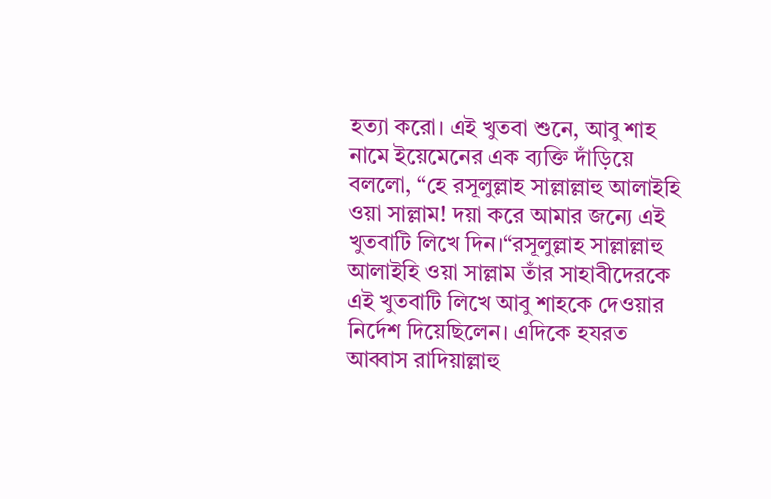হত্যা করো। এই খুতবা শুনে, আবু শাহ নামে ইয়েমেনের এক ব্যক্তি দাঁড়িয়ে বললো, “হে রসূলুল্লাহ সাল্লাল্লাহু আলাইহি ওয়া সাল্লাম! দয়া করে আমার জন্যে এই খুতবাটি লিখে দিন।“রসূলুল্লাহ সাল্লাল্লাহু আলাইহি ওয়া সাল্লাম তাঁর সাহাবীদেরকে এই খুতবাটি লিখে আবু শাহকে দেওয়ার নির্দেশ দিয়েছিলেন। এদিকে হযরত আব্বাস রাদিয়াল্লাহু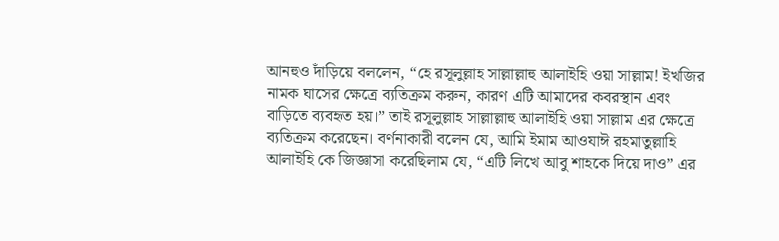আনহুও দাঁড়িয়ে বললেন, “হে রসূলুল্লাহ সাল্লাল্লাহু আলাইহি ওয়া সাল্লাম! ইখজির নামক ঘাসের ক্ষেত্রে ব্যতিক্রম করুন, কারণ এটি আমাদের কবরস্থান এবং বাড়িতে ব্যবহৃত হয়।” তাই রসূলুল্লাহ সাল্লাল্লাহু আলাইহি ওয়া সাল্লাম এর ক্ষেত্রে ব্যতিক্রম করেছেন। বর্ণনাকারী বলেন যে, আমি ইমাম আওযাঈ রহমাতুল্লাহি আলাইহি কে জিজ্ঞাসা করেছিলাম যে, “এটি লিখে আবু শাহকে দিয়ে দাও” এর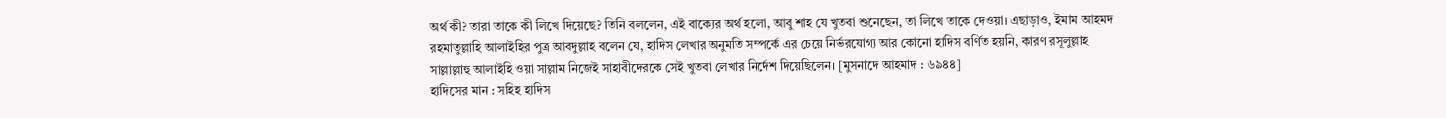অর্থ কী? তারা তাকে কী লিখে দিয়েছে? তিনি বললেন, এই বাক্যের অর্থ হলো, আবু শাহ যে খুতবা শুনেছেন, তা লিখে তাকে দেওয়া। এছাড়াও, ইমাম আহমদ রহমাতুল্লাহি আলাইহির পুত্র আবদুল্লাহ বলেন যে, হাদিস লেখার অনুমতি সম্পর্কে এর চেয়ে নির্ভরযোগ্য আর কোনো হাদিস বর্ণিত হয়নি, কারণ রসূলুল্লাহ সাল্লাল্লাহু আলাইহি ওয়া সাল্লাম নিজেই সাহাবীদেরকে সেই খুতবা লেখার নির্দেশ দিয়েছিলেন। [মুসনাদে আহমাদ : ৬৯৪৪]
হাদিসের মান : সহিহ হাদিস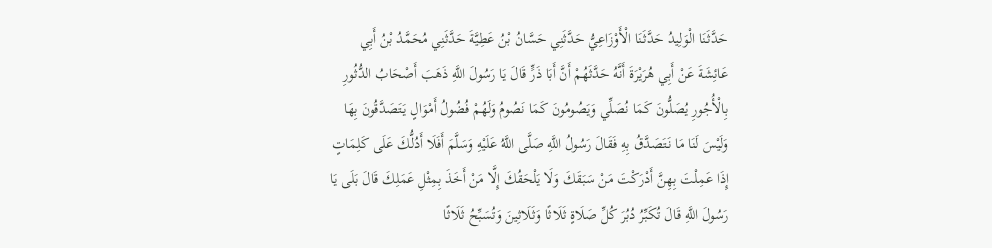حَدَّثَنَا الْوَلِيدُ حَدَّثَنَا الْأَوْزَاعِيُّ حَدَّثَنِي حَسَّانُ بْنُ عَطِيَّةَ حَدَّثَنِي مُحَمَّدُ بْنُ أَبِي عَائِشَةَ عَنْ أَبِي هُرَيْرَةَ أَنَّهُ حَدَّثَهُمْ أَنَّ أَبَا ذَرٍّ قَالَ يَا رَسُولَ اللَّهِ ذَهَبَ أَصْحَابُ الدُّثُورِ بِالْأُجُورِ يُصَلُّونَ كَمَا نُصَلِّي وَيَصُومُونَ كَمَا نَصُومُ وَلَهُمْ فُضُولُ أَمْوَالٍ يَتَصَدَّقُونَ بِهَا وَلَيْسَ لَنَا مَا نَتَصَدَّقُ بِهِ فَقَالَ رَسُولُ اللَّهِ صَلَّى اللَّهُ عَلَيْهِ وَسَلَّمَ أَفَلَا أَدُلُّكَ عَلَى كَلِمَاتٍ إِذَا عَمِلْتَ بِهِنَّ أَدْرَكْتَ مَنْ سَبَقَكَ وَلَا يَلْحَقُكَ إِلَّا مَنْ أَخَذَ بِمِثْلِ عَمَلِكَ قَالَ بَلَى يَا رَسُولَ اللَّهِ قَالَ تُكَبِّرُ دُبُرَ كُلِّ صَلَاةٍ ثَلَاثًا وَثَلَاثِينَ وَتُسَبِّحُ ثَلَاثًا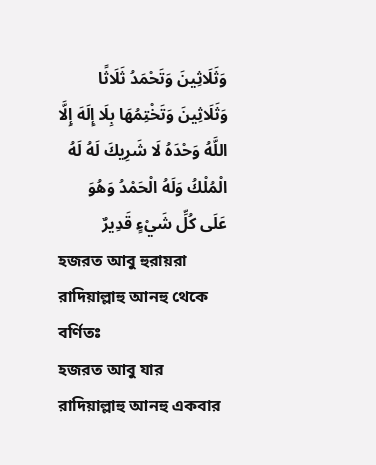وَثَلَاثِينَ وَتَحْمَدُ ثَلَاثًا وَثَلَاثِينَ وَتَخْتِمُهَا بِلَا إِلَهَ إِلَّا اللَّهُ وَحْدَهُ لَا شَرِيكَ لَهُ لَهُ الْمُلْكُ وَلَهُ الْحَمْدُ وَهُوَ عَلَى كُلِّ شَيْءٍ قَدِيرٌ
হজরত আবু হুরায়রা রাদিয়াল্লাহু আনহু থেকে বর্ণিতঃ
হজরত আবু যার রাদিয়াল্লাহু আনহু একবার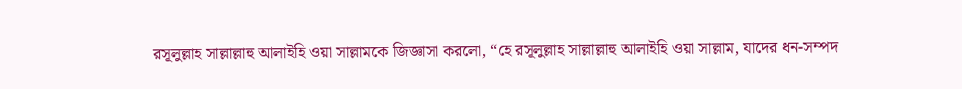রসূলুল্লাহ সাল্লাল্লাহু আলাইহি ওয়া সাল্লামকে জিজ্ঞাসা করলো, “হে রসূলুল্লাহ সাল্লাল্লাহু আলাইহি ওয়া সাল্লাম, যাদের ধন-সম্পদ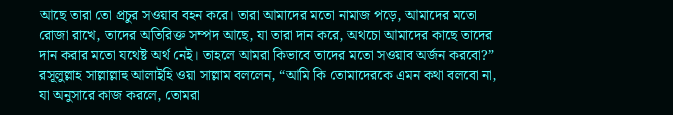আছে তারা তো প্রচুর সওয়াব বহন করে। তারা আমাদের মতো নামাজ পড়ে, আমাদের মতো রোজা রাখে, তাদের অতিরিক্ত সম্পদ আছে, যা তারা দান করে, অথচো আমাদের কাছে তাদের দান করার মতো যথেষ্ট অর্থ নেই। তাহলে আমরা কিভাবে তাদের মতো সওয়াব অর্জন করবো?” রসূলুল্লাহ সাল্লাল্লাহু আলাইহি ওয়া সাল্লাম বললেন, “আমি কি তোমাদেরকে এমন কথা বলবো না, যা অনুসারে কাজ করলে, তোমরা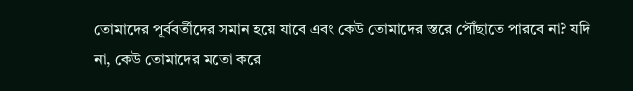তোমাদের পূর্ববর্তীদের সমান হয়ে যাবে এবং কেউ তোমাদের স্তরে পৌঁছাতে পারবে না? যদি না, কেউ তোমাদের মতো করে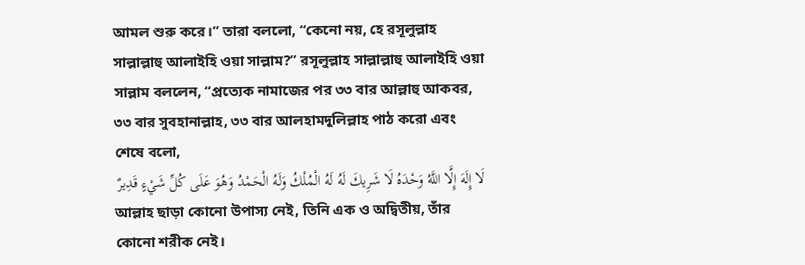আমল শুরু করে।” তারা বললো, “কেনো নয়, হে রসূলুল্লাহ সাল্লাল্লাহু আলাইহি ওয়া সাল্লাম?” রসূলুল্লাহ সাল্লাল্লাহু আলাইহি ওয়া সাল্লাম বললেন, “প্রত্যেক নামাজের পর ৩৩ বার আল্লাহু আকবর, ৩৩ বার সুবহানাল্লাহ, ৩৩ বার আলহামদুলিল্লাহ পাঠ করো এবং শেষে বলো,
لَا إِلَهَ إِلَّا اللَّهُ وَحْدَهُ لَا شَرِيكَ لَهُ لَهُ الْمُلْكُ وَلَهُ الْحَمْدُ وَهُوَ عَلَى كُلِّ شَيْءٍ قَدِيرٌ
আল্লাহ ছাড়া কোনো উপাস্য নেই, তিনি এক ও অদ্বিতীয়, তাঁর কোনো শরীক নেই।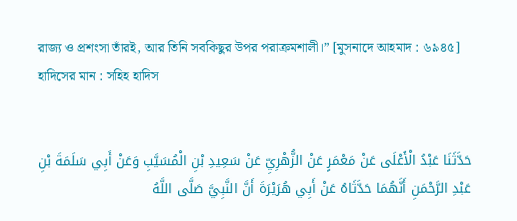রাজ্য ও প্রশংসা তাঁরই, আর তিনি সবকিছুর উপর পরাক্রমশালী।” [মুসনাদে আহমাদ : ৬৯৪৫]
হাদিসের মান : সহিহ হাদিস


حَدَّثَنَا عَبْدُ الْأَعْلَى عَنْ مَعْمَرٍ عَنْ الزُّهْرِيِّ عَنْ سَعِيدِ بْنِ الْمُسَيَّبِ وَعَنْ أَبِي سَلَمَةَ بْنِ عَبْدِ الرَّحْمَنِ أَنَّهُمَا حَدَّثَاهُ عَنْ أَبِي هُرَيْرَةَ أَنَّ النَّبِيَّ صَلَّى اللَّهُ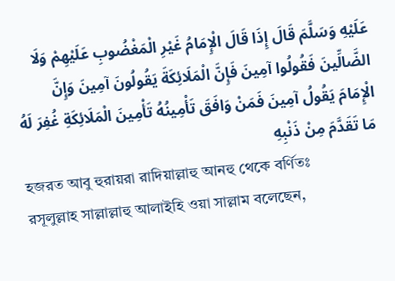عَلَيْهِ وَسَلَّمَ قَالَ إِذَا قَالَ الْإِمَامُ غَيْرِ الْمَغْضُوبِ عَلَيْهِمْ وَلَا الضَّالِّينَ فَقُولُوا آمِينَ فَإِنَّ الْمَلَائِكَةَ يَقُولُونَ آمِينَ وَإِنَّ الْإِمَامَ يَقُولُ آمِينَ فَمَنْ وَافَقَ تَأْمِينُهُ تَأْمِينَ الْمَلَائِكَةِ غُفِرَ لَهُ مَا تَقَدَّمَ مِنْ ذَنْبِهِ
হজরত আবু হুরায়রা রাদিয়াল্লাহু আনহু থেকে বর্ণিতঃ
রসূলুল্লাহ সাল্লাল্লাহু আলাইহি ওয়া সাল্লাম বলেছেন,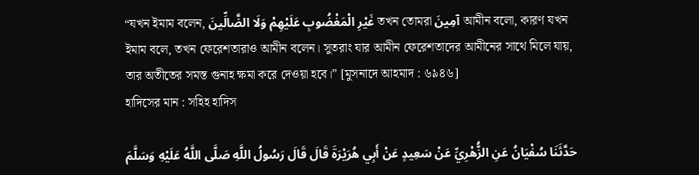“যখন ইমাম বলেন, غَيْرِ الْمَغْضُوبِ عَلَيْهِمْ وَلَا الضَّالِّينَ তখন তোমরা آمِينَ আমীন বলো, কারণ যখন ইমাম বলে, তখন ফেরেশতারাও আমীন বলেন। সুতরাং যার আমীন ফেরেশতাদের আমীনের সাথে মিলে যায়, তার অতীতের সমস্ত গুনাহ ক্ষমা করে দেওয়া হবে।” [মুসনাদে আহমাদ : ৬৯৪৬]
হাদিসের মান : সহিহ হাদিস

حَدَّثَنَا سُفْيَانُ عَنِ الزُّهْرِيِّ عَنْ سَعِيدٍ عَنْ أَبِي هُرَيْرَةَ قَالَ قَالَ رَسُولُ اللَّهِ صَلَّى اللَّهُ عَلَيْهِ وَسَلَّمَ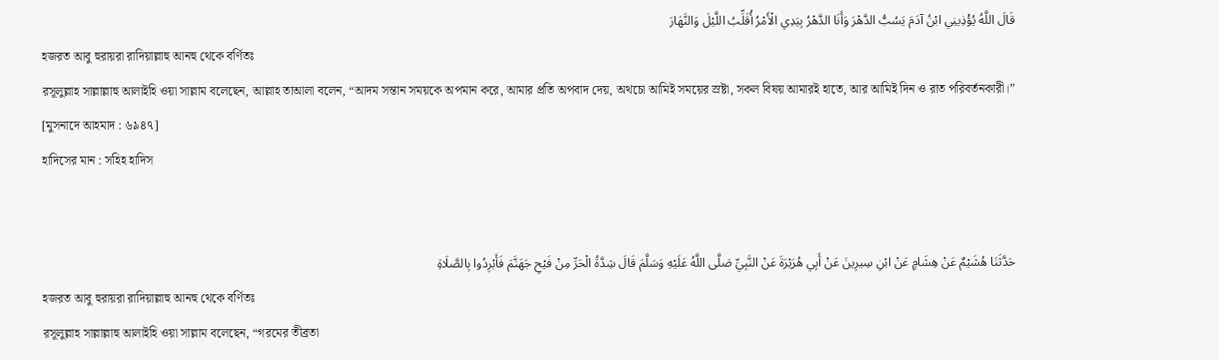قَالَ اللَّهُ يُؤْذِينِي ابْنُ آدَمَ يَسُبُّ الدَّهْرَ وَأَنَا الدَّهْرُ بِيَدِي الْأَمْرُ أُقَلِّبُ اللَّيْلَ وَالنَّهَارَ
হজরত আবু হুরায়রা রাদিয়াল্লাহু আনহু থেকে বর্ণিতঃ
রসূলুল্লাহ সাল্লাল্লাহু আলাইহি ওয়া সাল্লাম বলেছেন, আল্লাহ তাআলা বলেন, “আদম সন্তান সময়কে অপমান করে, আমার প্রতি অপবাদ দেয়, অথচো আমিই সময়ের স্রষ্টা, সকল বিষয় আমারই হাতে, আর আমিই দিন ও রাত পরিবর্তনকারী।” [মুসনাদে আহমাদ : ৬৯৪৭]
হাদিসের মান : সহিহ হাদিস


حَدَّثَنَا هُشَيْمٌ عَنْ هِشَامٍ عَنْ ابْنِ سِيرِينَ عَنْ أَبِي هُرَيْرَةَ عَنْ النَّبِيِّ صَلَّى اللَّهُ عَلَيْهِ وَسَلَّمَ قَالَ شِدَّةُ الْحَرِّ مِنْ فَيْحِ جَهَنَّمَ فَأَبْرِدُوا بِالصَّلَاةِ
হজরত আবু হুরায়রা রাদিয়াল্লাহু আনহু থেকে বর্ণিতঃ
রসূলুল্লাহ সাল্লাল্লাহু আলাইহি ওয়া সাল্লাম বলেছেন, “গরমের তীব্রতা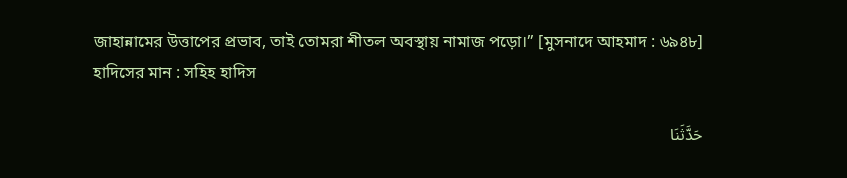জাহান্নামের উত্তাপের প্রভাব, তাই তোমরা শীতল অবস্থায় নামাজ পড়ো।” [মুসনাদে আহমাদ : ৬৯৪৮]
হাদিসের মান : সহিহ হাদিস

حَدَّثَنَا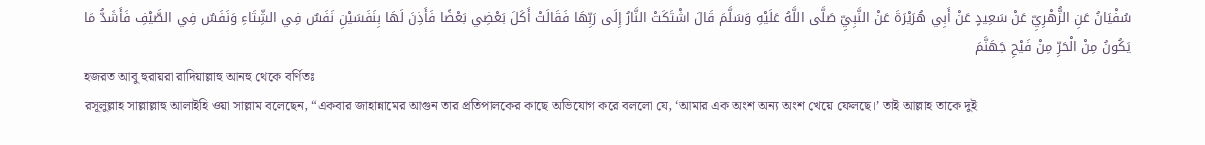سُفْيَانُ عَنِ الزُّهْرِيِّ عَنْ سَعِيدٍ عَنْ أَبِي هُرَيْرَةَ عَنْ النَّبِيِّ صَلَّى اللَّهُ عَلَيْهِ وَسَلَّمَ قَالَ اشْتَكَتْ النَّارُ إِلَى رَبِّهَا فَقَالَتْ أَكَلَ بَعْضِي بَعْضًا فَأَذِنَ لَهَا بِنَفَسَيْنِ نَفَسٌ فِي الشِّتَاءِ وَنَفَسٌ فِي الصَّيْفِ فَأَشَدُّ مَا يَكُونُ مِنْ الْحَرِّ مِنْ فَيْحِ جَهَنَّمَ
হজরত আবু হুরায়রা রাদিয়াল্লাহু আনহু থেকে বর্ণিতঃ
রসূলুল্লাহ সাল্লাল্লাহু আলাইহি ওয়া সাল্লাম বলেছেন, “একবার জাহান্নামের আগুন তার প্রতিপালকের কাছে অভিযোগ করে বললো যে, ‘আমার এক অংশ অন্য অংশ খেয়ে ফেলছে।’ তাই আল্লাহ তাকে দুই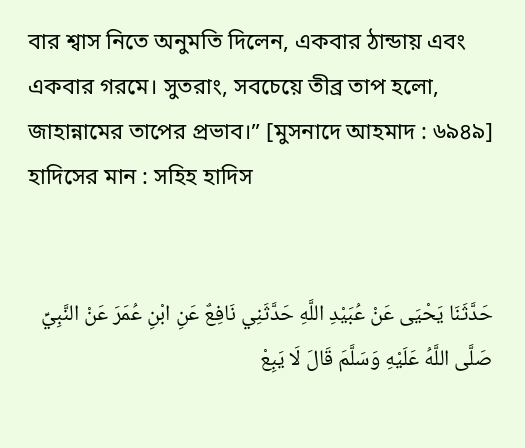বার শ্বাস নিতে অনুমতি দিলেন, একবার ঠান্ডায় এবং একবার গরমে। সুতরাং, সবচেয়ে তীব্র তাপ হলো, জাহান্নামের তাপের প্রভাব।” [মুসনাদে আহমাদ : ৬৯৪৯]
হাদিসের মান : সহিহ হাদিস


حَدَّثَنَا يَحْيَى عَنْ عُبَيْدِ اللَّهِ حَدَّثَنِي نَافِعٌ عَنِ ابْنِ عُمَرَ عَنْ النَّبِيِّ صَلَّى اللَّهُ عَلَيْهِ وَسَلَّمَ قَالَ لَا يَبِعْ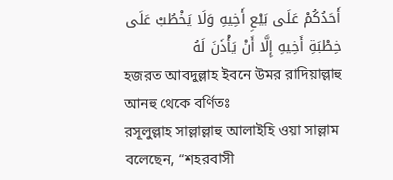أَحَدُكُمْ عَلَى بَيْعِ أَخِيهِ وَلَا يَخْطُبْ عَلَى خِطْبَةِ أَخِيهِ إِلَّا أَنْ يَأْذَنَ لَهُ
হজরত আবদুল্লাহ ইবনে উমর রাদিয়াল্লাহু আনহু থেকে বর্ণিতঃ
রসূলুল্লাহ সাল্লাল্লাহু আলাইহি ওয়া সাল্লাম বলেছেন, “শহরবাসী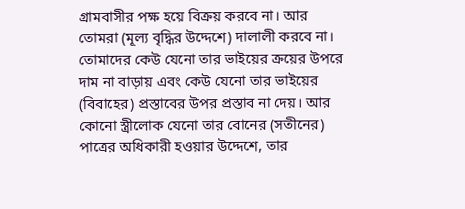গ্রামবাসীর পক্ষ হয়ে বিক্রয় করবে না। আর তোমরা (মূল্য বৃদ্ধির উদ্দেশে) দালালী করবে না। তোমাদের কেউ যেনো তার ভাইয়ের ক্রয়ের উপরে দাম না বাড়ায় এবং কেউ যেনো তার ভাইয়ের (বিবাহের) প্রস্তাবের উপর প্রস্তাব না দেয়। আর কোনো স্ত্রীলোক যেনো তার বোনের (সতীনের) পাত্রের অধিকারী হওয়ার উদ্দেশে, তার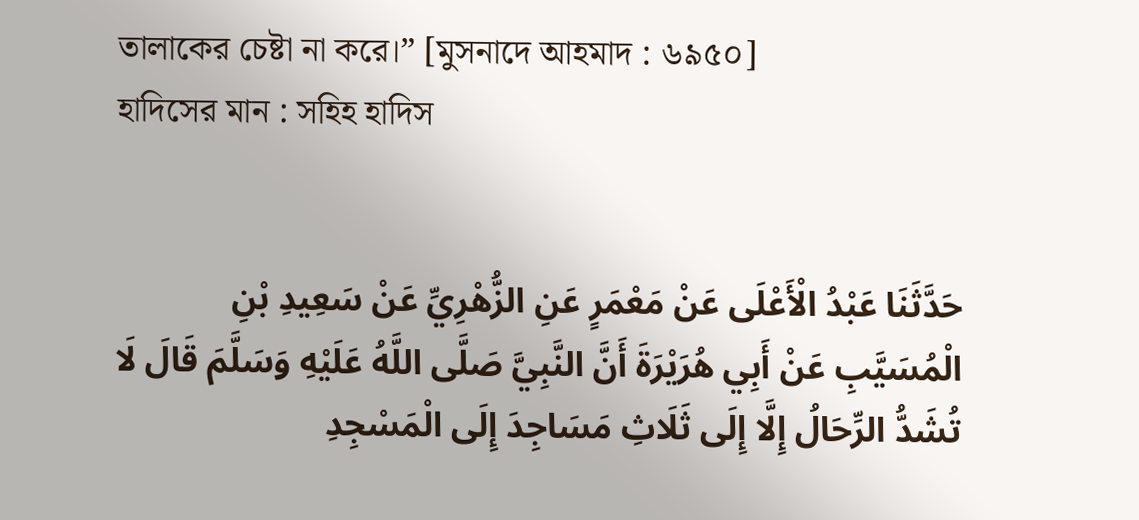তালাকের চেষ্টা না করে।” [মুসনাদে আহমাদ : ৬৯৫০]
হাদিসের মান : সহিহ হাদিস


حَدَّثَنَا عَبْدُ الْأَعْلَى عَنْ مَعْمَرٍ عَنِ الزُّهْرِيِّ عَنْ سَعِيدِ بْنِ الْمُسَيَّبِ عَنْ أَبِي هُرَيْرَةَ أَنَّ النَّبِيَّ صَلَّى اللَّهُ عَلَيْهِ وَسَلَّمَ قَالَ لَا تُشَدُّ الرِّحَالُ إِلَّا إِلَى ثَلَاثِ مَسَاجِدَ إِلَى الْمَسْجِدِ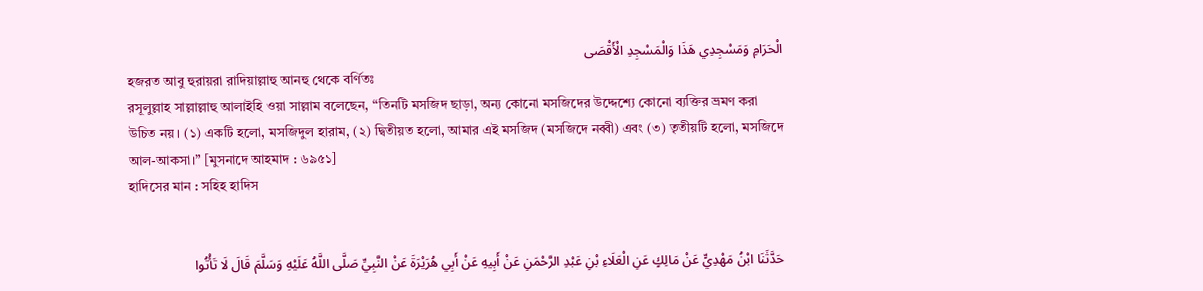الْحَرَامِ وَمَسْجِدِي هَذَا وَالْمَسْجِدِ الْأَقْصَى
হজরত আবু হুরায়রা রাদিয়াল্লাহু আনহু থেকে বর্ণিতঃ
রসূলুল্লাহ সাল্লাল্লাহু আলাইহি ওয়া সাল্লাম বলেছেন, “তিনটি মসজিদ ছাড়া, অন্য কোনো মসজিদের উদ্দেশ্যে কোনো ব্যক্তির ভ্রমণ করা উচিত নয়। (১) একটি হলো, মসজিদুল হারাম, (২) দ্বিতীয়ত হলো, আমার এই মসজিদ (মসজিদে নব্বী) এবং (৩) তৃতীয়টি হলো, মসজিদে আল-আকসা।” [মুসনাদে আহমাদ : ৬৯৫১]
হাদিসের মান : সহিহ হাদিস


حَدَّثَنَا ابْنُ مَهْدِيٍّ عَنْ مَالِكٍ عَنِ الْعَلَاءِ بْنِ عَبْدِ الرَّحْمَنِ عَنْ أَبِيهِ عَنْ أَبِي هُرَيْرَةَ عَنْ النَّبِيِّ صَلَّى اللَّهُ عَلَيْهِ وَسَلَّمَ قَالَ لَا تَأْتُوا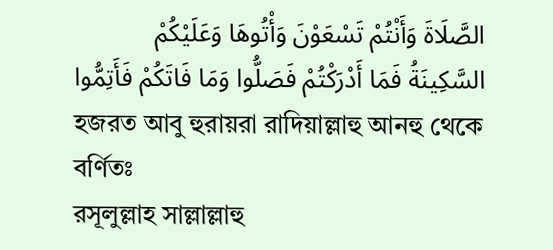الصَّلَاةَ وَأَنْتُمْ تَسْعَوْنَ وَأْتُوهَا وَعَلَيْكُمْ السَّكِينَةُ فَمَا أَدْرَكْتُمْ فَصَلُّوا وَمَا فَاتَكُمْ فَأَتِمُّوا
হজরত আবু হুরায়রা রাদিয়াল্লাহু আনহু থেকে বর্ণিতঃ
রসূলুল্লাহ সাল্লাল্লাহু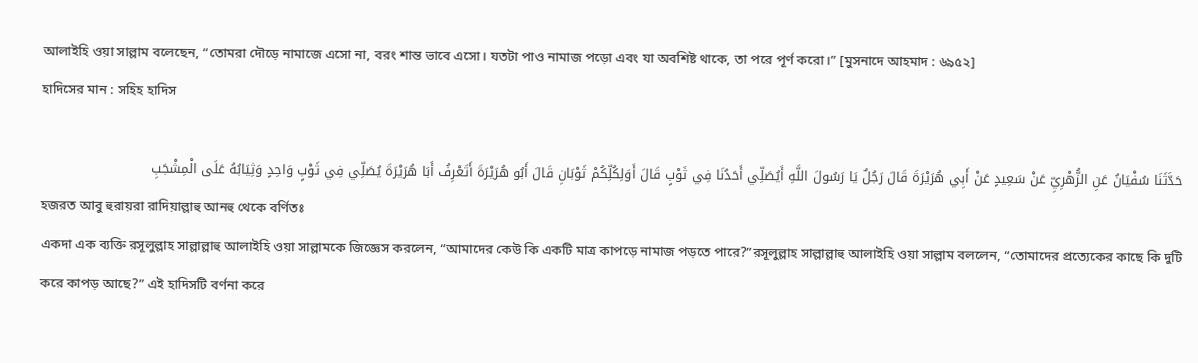আলাইহি ওয়া সাল্লাম বলেছেন, “তোমরা দৌড়ে নামাজে এসো না, বরং শান্ত ভাবে এসো। যতটা পাও নামাজ পড়ো এবং যা অবশিষ্ট থাকে, তা পরে পূর্ণ করো।” [মুসনাদে আহমাদ : ৬৯৫২]
হাদিসের মান : সহিহ হাদিস

حَدَّثَنَا سُفْيَانُ عَنِ الزُّهْرِيِّ عَنْ سَعِيدٍ عَنْ أَبِي هُرَيْرَةَ قَالَ رَجُلٌ يَا رَسُولَ اللَّهِ أَيُصَلِّي أَحَدُنَا فِي ثَوْبٍ قَالَ أَوَلِكُلِّكُمْ ثَوْبَانِ قَالَ أَبُو هُرَيْرَةَ أَتَعْرِفُ أَبَا هُرَيْرَةَ يُصَلِّي فِي ثَوْبٍ وَاحِدٍ وَثِيَابُهُ عَلَى الْمِشْجَبِ
হজরত আবু হুরায়রা রাদিয়াল্লাহু আনহু থেকে বর্ণিতঃ
একদা এক ব্যক্তি রসূলুল্লাহ সাল্লাল্লাহু আলাইহি ওয়া সাল্লামকে জিজ্ঞেস করলেন, “আমাদের কেউ কি একটি মাত্র কাপড়ে নামাজ পড়তে পারে?”রসূলুল্লাহ সাল্লাল্লাহু আলাইহি ওয়া সাল্লাম বললেন, “তোমাদের প্রত্যেকের কাছে কি দুটি করে কাপড় আছে?” এই হাদিসটি বর্ণনা করে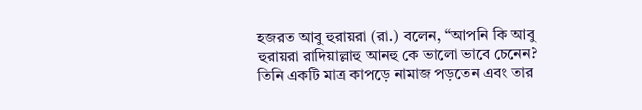হজরত আবু হুরায়রা (রা.) বলেন, “আপনি কি আবু হুরায়রা রাদিয়াল্লাহু আনহু কে ভালো ভাবে চেনেন? তিনি একটি মাত্র কাপড়ে নামাজ পড়তেন এবং তার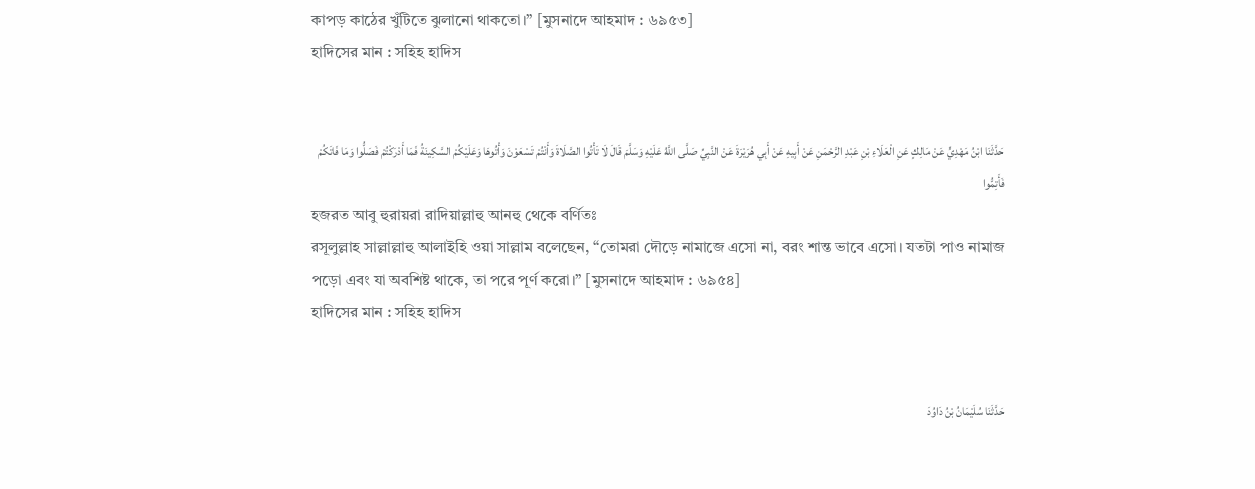কাপড় কাঠের খুঁটিতে ঝুলানো থাকতো।” [মুসনাদে আহমাদ : ৬৯৫৩]
হাদিসের মান : সহিহ হাদিস


حَدَّثَنَا ابْنُ مَهْدِيٍّ عَنْ مَالِكٍ عَنِ الْعَلَاءِ بْنِ عَبْدِ الرَّحْمَنِ عَنْ أَبِيهِ عَنْ أَبِي هُرَيْرَةَ عَنْ النَّبِيِّ صَلَّى اللَّهُ عَلَيْهِ وَسَلَّمَ قَالَ لَا تَأْتُوا الصَّلَاةَ وَأَنْتُمْ تَسْعَوْنَ وَأْتُوهَا وَعَلَيْكُمْ السَّكِينَةُ فَمَا أَدْرَكْتُمْ فَصَلُّوا وَمَا فَاتَكُمْ فَأَتِمُّوا
হজরত আবু হুরায়রা রাদিয়াল্লাহু আনহু থেকে বর্ণিতঃ
রসূলুল্লাহ সাল্লাল্লাহু আলাইহি ওয়া সাল্লাম বলেছেন, “তোমরা দৌড়ে নামাজে এসো না, বরং শান্ত ভাবে এসো। যতটা পাও নামাজ পড়ো এবং যা অবশিষ্ট থাকে, তা পরে পূর্ণ করো।” [মুসনাদে আহমাদ : ৬৯৫৪]
হাদিসের মান : সহিহ হাদিস


حَدَّثَنَا سُلَيْمَانُ بْنُ دَاوُدَ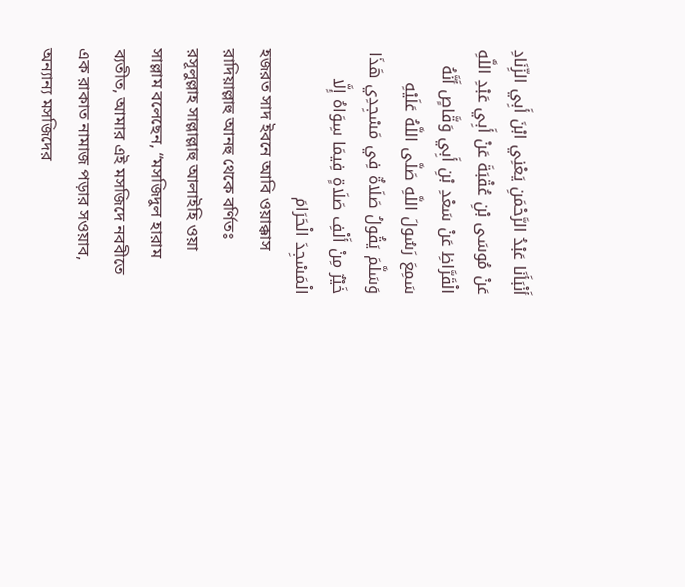أَنْبَأَنَا عَبْدُ الرَّحْمَنِ يَعْنِي ابْنَ أَبِي الزِّنَادِ عَنْ مُوسَى بْنِ عُقْبَةَ عَنْ أَبِي عَبْدِ اللَّهِ الْقَرَّاظِ عَنْ سَعْدِ بْنِ أَبِي وَقَّاصٍ أَنَّهُ سَمِعَ رَسُولَ اللَّهِ صَلَّى اللَّهُ عَلَيْهِ وَسَلَّمَ يَقُولُ صَلَاةٌ فِي مَسْجِدِي هَذَا خَيْرٌ مِنْ أَلْفِ صَلَاةٍ فِيمَا سِوَاهُ إِلَّا الْمَسْجِدَ الْحَرَامَ
হজরত সাদ ইবনে আবি ওয়াক্কাস রাদিয়াল্লাহু আনহু থেকে বর্ণিতঃ
রসূলুল্লাহ সাল্লাল্লাহু আলাইহি ওয়া সাল্লাম বলেছেন, “মসজিদুল হারাম ব্যতীত, আমার এই মসজিদে নববীতে এক রাকাত নামাজ পড়ার সওয়াব, অন্যান্য মসজিদের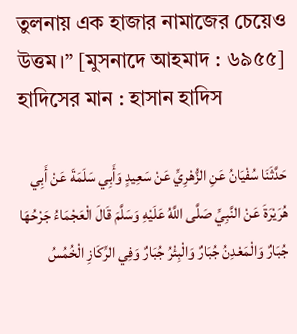তুলনায় এক হাজার নামাজের চেয়েও উত্তম।” [মুসনাদে আহমাদ : ৬৯৫৫]
হাদিসের মান : হাসান হাদিস

حَدَّثَنَا سُفْيَانُ عَنِ الزُّهْرِيِّ عَنْ سَعِيدٍ وَأَبِي سَلَمَةَ عَنْ أَبِي هُرَيْرَةَ عَنْ النَّبِيِّ صَلَّى اللَّهُ عَلَيْهِ وَسَلَّمَ قَالَ الْعَجْمَاءُ جَرْحُهَا جُبَارٌ وَالْمَعْدِنُ جُبَارٌ وَالْبِئْرُ جُبَارٌ وَفِي الرِّكَازِ الْخُمُسُ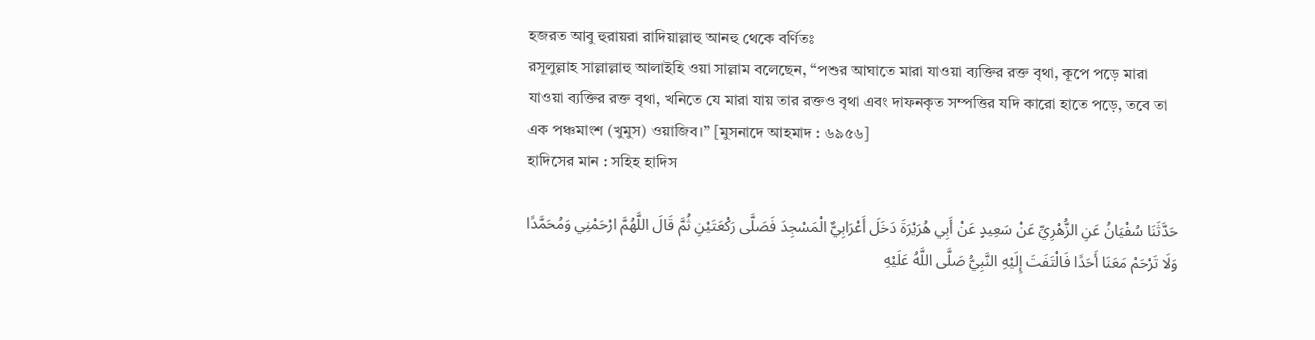হজরত আবু হুরায়রা রাদিয়াল্লাহু আনহু থেকে বর্ণিতঃ
রসূলুল্লাহ সাল্লাল্লাহু আলাইহি ওয়া সাল্লাম বলেছেন, “পশুর আঘাতে মারা যাওয়া ব্যক্তির রক্ত বৃথা, কূপে পড়ে মারা যাওয়া ব্যক্তির রক্ত বৃথা, খনিতে যে মারা যায় তার রক্তও বৃথা এবং দাফনকৃত সম্পত্তির যদি কারো হাতে পড়ে, তবে তা এক পঞ্চমাংশ (খুমুস) ওয়াজিব।” [মুসনাদে আহমাদ : ৬৯৫৬]
হাদিসের মান : সহিহ হাদিস

حَدَّثَنَا سُفْيَانُ عَنِ الزُّهْرِيِّ عَنْ سَعِيدٍ عَنْ أَبِي هُرَيْرَةَ دَخَلَ أَعْرَابِيٌّ الْمَسْجِدَ فَصَلَّى رَكْعَتَيْنِ ثُمَّ قَالَ اللَّهُمَّ ارْحَمْنِي وَمُحَمَّدًا وَلَا تَرْحَمْ مَعَنَا أَحَدًا فَالْتَفَتَ إِلَيْهِ النَّبِيُّ صَلَّى اللَّهُ عَلَيْهِ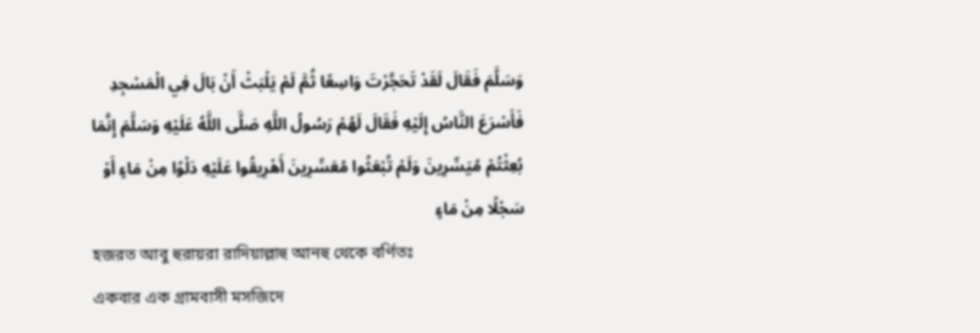وَسَلَّمَ فَقَالَ لَقَدْ تَحَجَّرْتَ وَاسِعًا ثُمَّ لَمْ يَلْبَثْ أَنْ بَالَ فِي الْمَسْجِدِ فَأَسْرَعَ النَّاسُ إِلَيْهِ فَقَالَ لَهُمْ رَسُولُ اللَّهِ صَلَّى اللَّهُ عَلَيْهِ وَسَلَّمَ إِنَّمَا بُعِثْتُمْ مُيَسِّرِينَ وَلَمْ تُبْعَثُوا مُعَسِّرِينَ أَهْرِيقُوا عَلَيْهِ دَلْوًا مِنْ مَاءٍ أَوْ سَجْلًا مِنْ مَاءٍ
হজরত আবু হুরায়রা রাদিয়াল্লাহু আনহু থেকে বর্ণিতঃ
একবার এক গ্রামবাসী মসজিদে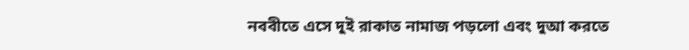নববীতে এসে দুই রাকাত নামাজ পড়লো এবং দুআ করতে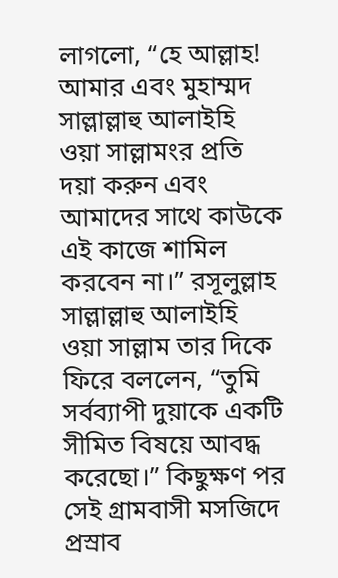লাগলো, “হে আল্লাহ! আমার এবং মুহাম্মদ সাল্লাল্লাহু আলাইহি ওয়া সাল্লামংর প্রতি দয়া করুন এবং আমাদের সাথে কাউকে এই কাজে শামিল করবেন না।” রসূলুল্লাহ সাল্লাল্লাহু আলাইহি ওয়া সাল্লাম তার দিকে ফিরে বললেন, “তুমি সর্বব্যাপী দুয়াকে একটি সীমিত বিষয়ে আবদ্ধ করেছো।” কিছুক্ষণ পর সেই গ্রামবাসী মসজিদে প্রস্রাব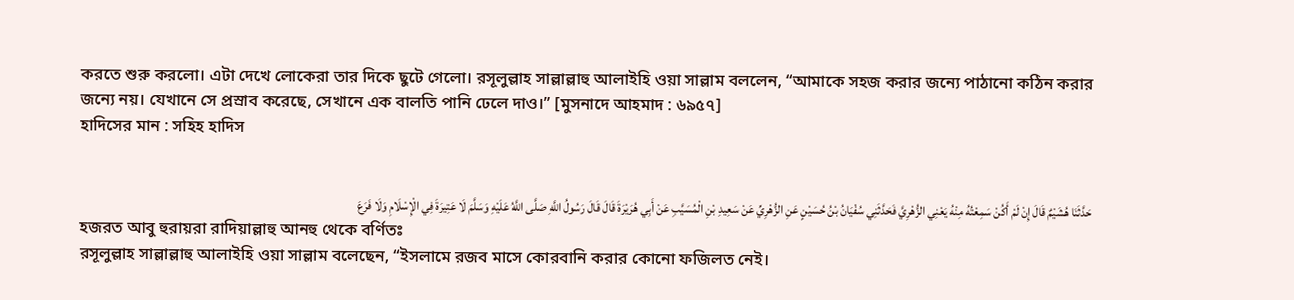করতে শুরু করলো। এটা দেখে লোকেরা তার দিকে ছুটে গেলো। রসূলুল্লাহ সাল্লাল্লাহু আলাইহি ওয়া সাল্লাম বললেন, “আমাকে সহজ করার জন্যে পাঠানো কঠিন করার জন্যে নয়। যেখানে সে প্রস্রাব করেছে, সেখানে এক বালতি পানি ঢেলে দাও।” [মুসনাদে আহমাদ : ৬৯৫৭]
হাদিসের মান : সহিহ হাদিস


حَدَّثَنَا هُشَيْمٌ قَالَ إِنْ لَمْ أَكُنْ سَمِعْتُهُ مِنْهُ يَعْنِي الزُّهْرِيَّ فَحَدَّثَنِي سُفْيَانُ بْنُ حُسَيْنٍ عَنِ الزُّهْرِيِّ عَنْ سَعِيدِ بْنِ الْمُسَيَّبِ عَنْ أَبِي هُرَيْرَةَ قَالَ قَالَ رَسُولُ اللَّهِ صَلَّى اللَّهُ عَلَيْهِ وَسَلَّمَ لَا عَتِيرَةَ فِي الْإِسْلَامِ وَلَا فَرَعَ
হজরত আবু হুরায়রা রাদিয়াল্লাহু আনহু থেকে বর্ণিতঃ
রসূলুল্লাহ সাল্লাল্লাহু আলাইহি ওয়া সাল্লাম বলেছেন, “ইসলামে রজব মাসে কোরবানি করার কোনো ফজিলত নেই।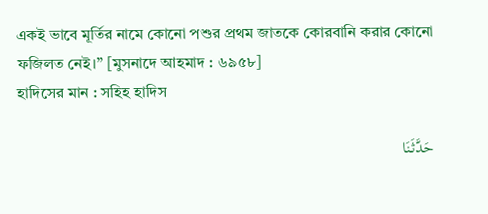একই ভাবে মূর্তির নামে কোনো পশুর প্রথম জাতকে কোরবানি করার কোনো ফজিলত নেই।” [মুসনাদে আহমাদ : ৬৯৫৮]
হাদিসের মান : সহিহ হাদিস

حَدَّثَنَا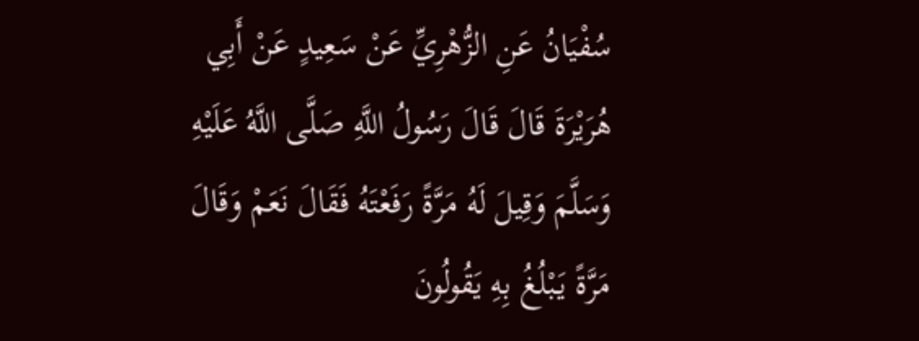سُفْيَانُ عَنِ الزُّهْرِيِّ عَنْ سَعِيدٍ عَنْ أَبِي هُرَيْرَةَ قَالَ قَالَ رَسُولُ اللَّهِ صَلَّى اللَّهُ عَلَيْهِ وَسَلَّمَ وَقِيلَ لَهُ مَرَّةً رَفَعْتَهُ فَقَالَ نَعَمْ وَقَالَ مَرَّةً يَبْلُغُ بِهِ يَقُولُونَ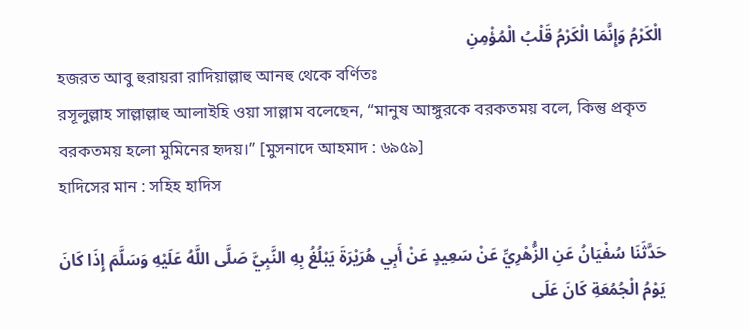الْكَرْمُ وَإِنَّمَا الْكَرْمُ قَلْبُ الْمُؤْمِنِ
হজরত আবু হুরায়রা রাদিয়াল্লাহু আনহু থেকে বর্ণিতঃ
রসূলুল্লাহ সাল্লাল্লাহু আলাইহি ওয়া সাল্লাম বলেছেন, “মানুষ আঙ্গুরকে বরকতময় বলে, কিন্তু প্রকৃত বরকতময় হলো মুমিনের হৃদয়।” [মুসনাদে আহমাদ : ৬৯৫৯]
হাদিসের মান : সহিহ হাদিস

حَدَّثَنَا سُفْيَانُ عَنِ الزُّهْرِيِّ عَنْ سَعِيدٍ عَنْ أَبِي هُرَيْرَةَ يَبْلُغُ بِهِ النَّبِيَّ صَلَّى اللَّهُ عَلَيْهِ وَسَلَّمَ إِذَا كَانَ يَوْمُ الْجُمُعَةِ كَانَ عَلَى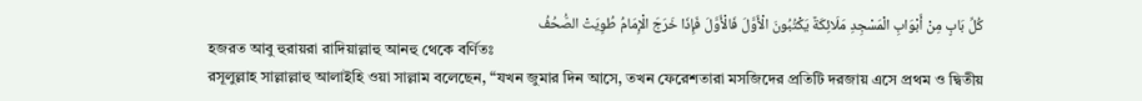كُلِّ بَابٍ مِنْ أَبْوَابِ الْمَسْجِدِ مَلَائِكَةٌ يَكْتُبُونَ الْأَوَّلَ فَالْأَوَّلَ فَإِذَا خَرَجَ الْإِمَامُ طُوِيَتْ الصُّحُفُ
হজরত আবু হুরায়রা রাদিয়াল্লাহু আনহু থেকে বর্ণিতঃ
রসূলুল্লাহ সাল্লাল্লাহু আলাইহি ওয়া সাল্লাম বলেছেন, “যখন জুমার দিন আসে, তখন ফেরেশতারা মসজিদের প্রতিটি দরজায় এসে প্রথম ও দ্বিতীয়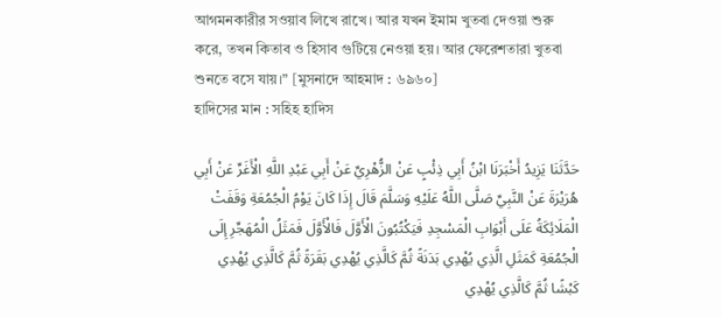আগমনকারীর সওয়াব লিখে রাখে। আর যখন ইমাম খুতবা দেওয়া শুরু করে, তখন কিতাব ও হিসাব গুটিয়ে নেওয়া হয়। আর ফেরেশতারা খুতবা শুনতে বসে যায়।” [মুসনাদে আহমাদ : ৬৯৬০]
হাদিসের মান : সহিহ হাদিস

حَدَّثَنَا يَزِيدُ أَخْبَرَنَا ابْنُ أَبِي ذِئْبٍ عَنْ الزُّهْرِيِّ عَنْ أَبِي عَبْدِ اللَّهِ الْأَغَرِّ عَنْ أَبِي هُرَيْرَةَ عَنْ النَّبِيِّ صَلَّى اللَّهُ عَلَيْهِ وَسَلَّمَ قَالَ إِذَا كَانَ يَوْمُ الْجُمُعَةِ وَقَفَتْ الْمَلَائِكَةُ عَلَى أَبْوَابِ الْمَسْجِدِ فَيَكْتُبُونَ الْأَوَّلَ فَالْأَوَّلَ فَمَثَلُ الْمُهَجِّرِ إِلَى الْجُمُعَةِ كَمَثَلِ الَّذِي يُهْدِي بَدَنَةً ثُمَّ كَالَّذِي يُهْدِي بَقَرَةً ثُمَّ كَالَّذِي يُهْدِي كَبْشًا ثُمَّ كَالَّذِي يُهْدِي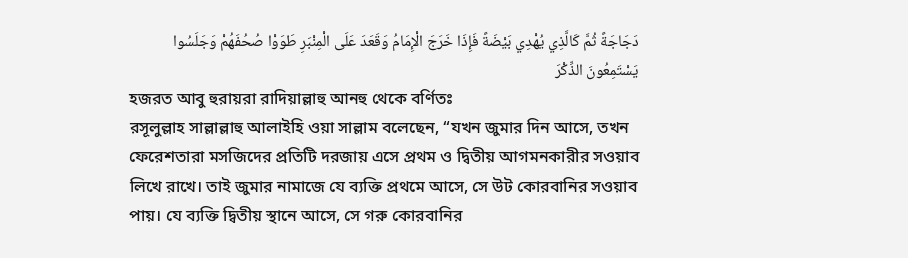دَجَاجَةً ثُمَّ كَالَّذِي يُهْدِي بَيْضَةً فَإِذَا خَرَجَ الْإِمَامُ وَقَعَدَ عَلَى الْمِنْبَرِ طَوَوْا صُحُفَهُمْ وَجَلَسُوا يَسْتَمِعُونَ الذِّكْرَ
হজরত আবু হুরায়রা রাদিয়াল্লাহু আনহু থেকে বর্ণিতঃ
রসূলুল্লাহ সাল্লাল্লাহু আলাইহি ওয়া সাল্লাম বলেছেন, “যখন জুমার দিন আসে, তখন ফেরেশতারা মসজিদের প্রতিটি দরজায় এসে প্রথম ও দ্বিতীয় আগমনকারীর সওয়াব লিখে রাখে। তাই জুমার নামাজে যে ব্যক্তি প্রথমে আসে, সে উট কোরবানির সওয়াব পায়। যে ব্যক্তি দ্বিতীয় স্থানে আসে, সে গরু কোরবানির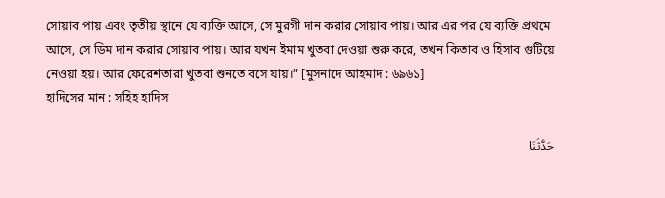সোয়াব পায় এবং তৃতীয় স্থানে যে ব্যক্তি আসে, সে মুরগী দান করার সোয়াব পায়। আর এর পর যে ব্যক্তি প্রথমে আসে, সে ডিম দান করার সোয়াব পায়। আর যখন ইমাম খুতবা দেওয়া শুরু করে, তখন কিতাব ও হিসাব গুটিয়ে নেওয়া হয়। আর ফেরেশতারা খুতবা শুনতে বসে যায়।” [মুসনাদে আহমাদ : ৬৯৬১]
হাদিসের মান : সহিহ হাদিস

حَدَّثَنَا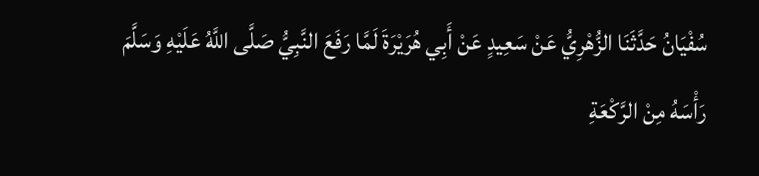سُفْيَانُ حَدَّثَنَا الزُّهْرِيُّ عَنْ سَعِيدٍ عَنْ أَبِي هُرَيْرَةَ لَمَّا رَفَعَ النَّبِيُّ صَلَّى اللَّهُ عَلَيْهِ وَسَلَّمَ رَأْسَهُ مِنْ الرَّكْعَةِ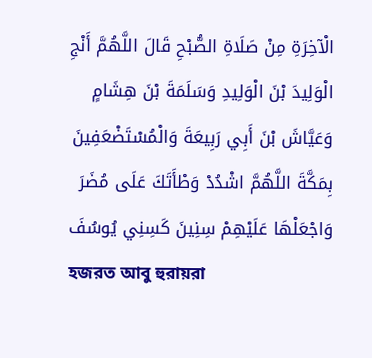الْآخِرَةِ مِنْ صَلَاةِ الصُّبْحِ قَالَ اللَّهُمَّ أَنْجِ الْوَلِيدَ بْنَ الْوَلِيدِ وَسَلَمَةَ بْنَ هِشَامٍ وَعَيَّاشَ بْنَ أَبِي رَبِيعَةَ وَالْمُسْتَضْعَفِينَ بِمَكَّةَ اللَّهُمَّ اشْدُدْ وَطْأَتَكَ عَلَى مُضَرَ وَاجْعَلْهَا عَلَيْهِمْ سِنِينَ كَسِنِي يُوسُفَ
হজরত আবু হুরায়রা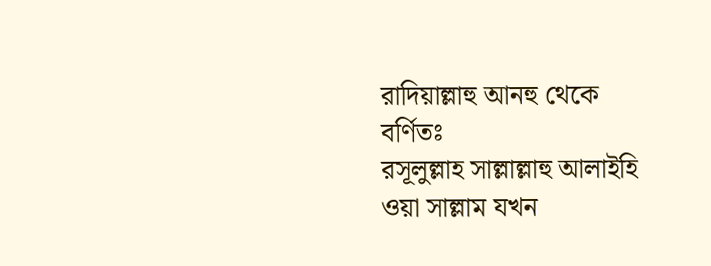রাদিয়াল্লাহু আনহু থেকে বর্ণিতঃ
রসূলুল্লাহ সাল্লাল্লাহু আলাইহি ওয়া সাল্লাম যখন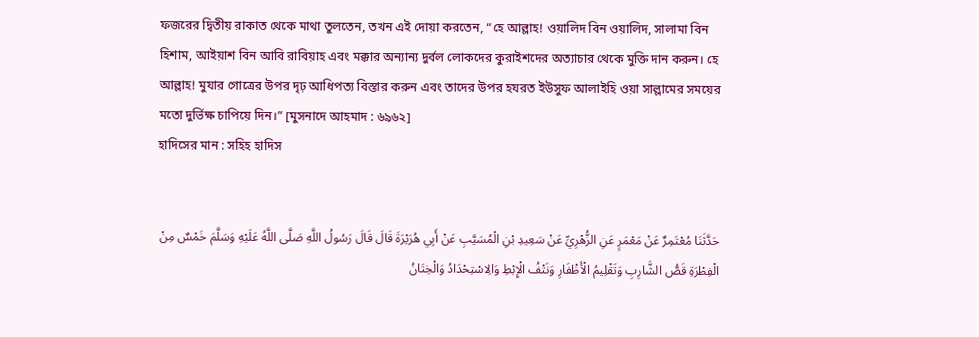ফজরের দ্বিতীয় রাকাত থেকে মাথা তুলতেন, তখন এই দোয়া করতেন, “হে আল্লাহ! ওয়ালিদ বিন ওয়ালিদ, সালামা বিন হিশাম, আইয়াশ বিন আবি রাবিয়াহ এবং মক্কার অন্যান্য দুর্বল লোকদের কুরাইশদের অত্যাচার থেকে মুক্তি দান করুন। হে আল্লাহ! মুযার গোত্রের উপর দৃঢ় আধিপত্য বিস্তার করুন এবং তাদের উপর হযরত ইউসুফ আলাইহি ওয়া সাল্লামের সময়ের মতো দুর্ভিক্ষ চাপিয়ে দিন।” [মুসনাদে আহমাদ : ৬৯৬২]
হাদিসের মান : সহিহ হাদিস


حَدَّثَنَا مُعْتَمِرٌ عَنْ مَعْمَرٍ عَنِ الزُّهْرِيِّ عَنْ سَعِيدِ بْنِ الْمُسَيَّبِ عَنْ أَبِي هُرَيْرَةَ قَالَ قَالَ رَسُولُ اللَّهِ صَلَّى اللَّهُ عَلَيْهِ وَسَلَّمَ خَمْسٌ مِنْ الْفِطْرَةِ قَصُّ الشَّارِبِ وَتَقْلِيمُ الْأَظْفَارِ وَنَتْفُ الْإِبْطِ وَالِاسْتِحْدَادُ وَالْخِتَانُ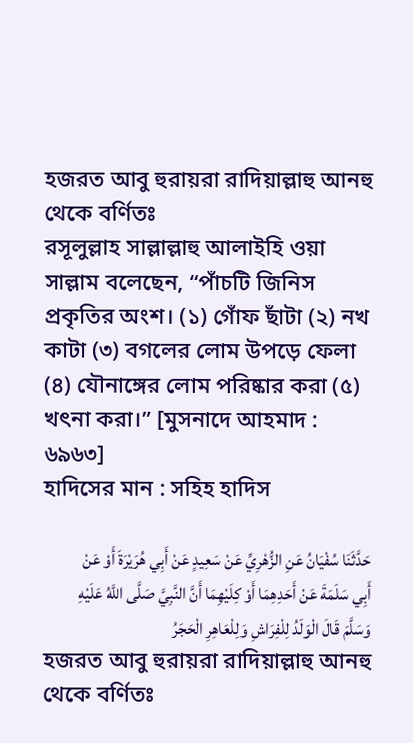হজরত আবু হুরায়রা রাদিয়াল্লাহু আনহু থেকে বর্ণিতঃ
রসূলুল্লাহ সাল্লাল্লাহু আলাইহি ওয়া সাল্লাম বলেছেন, “পাঁচটি জিনিস প্রকৃতির অংশ। (১) গোঁফ ছাঁটা (২) নখ কাটা (৩) বগলের লোম উপড়ে ফেলা (৪) যৌনাঙ্গের লোম পরিষ্কার করা (৫) খৎনা করা।” [মুসনাদে আহমাদ : ৬৯৬৩]
হাদিসের মান : সহিহ হাদিস

حَدَّثَنَا سُفْيَانُ عَنِ الزُّهْرِيِّ عَنْ سَعِيدٍ عَنْ أَبِي هُرَيْرَةَ أَوْ عَنْ أَبِي سَلَمَةَ عَنْ أَحَدِهِمَا أَوْ كِلَيْهِمَا أَنَّ النَّبِيَّ صَلَّى اللَّهُ عَلَيْهِ وَسَلَّمَ قَالَ الْوَلَدُ لِلْفِرَاشِ وَلِلْعَاهِرِ الْحَجَرُ
হজরত আবু হুরায়রা রাদিয়াল্লাহু আনহু থেকে বর্ণিতঃ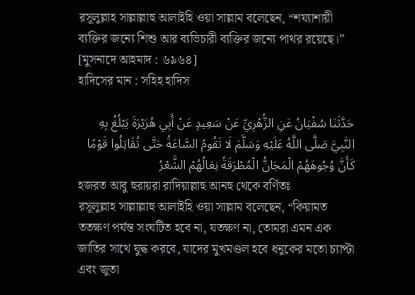রসূলুল্লাহ সাল্লাল্লাহু আলাইহি ওয়া সাল্লাম বলেছেন, “শয্যাশায়ী ব্যক্তির জন্যে শিশু আর ব্যভিচারী ব্যক্তির জন্যে পাথর রয়েছে।” [মুসনাদে আহমাদ : ৬৯৬৪]
হাদিসের মান : সহিহ হাদিস

حَدَّثَنَا سُفْيَانُ عَنِ الزُّهْرِيِّ عَنْ سَعِيدٍ عَنْ أَبِي هُرَيْرَةَ يَبْلُغُ بِهِ النَّبِيَّ صَلَّى اللَّهُ عَلَيْهِ وَسَلَّمَ لَا تَقُومُ السَّاعَةُ حَتَّى تُقَاتِلُوا قَوْمًا كَأَنَّ وُجُوهَهُمْ الْمَجَانُّ الْمُطْرَقَةُ نِعَالُهُمْ الشَّعْرُ
হজরত আবু হুরায়রা রাদিয়াল্লাহু আনহু থেকে বর্ণিতঃ
রসূলুল্লাহ সাল্লাল্লাহু আলাইহি ওয়া সাল্লাম বলেছেন, “কিয়ামত ততক্ষণ পর্যন্ত সংঘটিত হবে না, যতক্ষণ না, তোমরা এমন এক জাতির সাথে যুদ্ধ করবে, যাদের মুখমণ্ডল হবে ধনুকের মতো চ্যাপ্টা এবং জুতা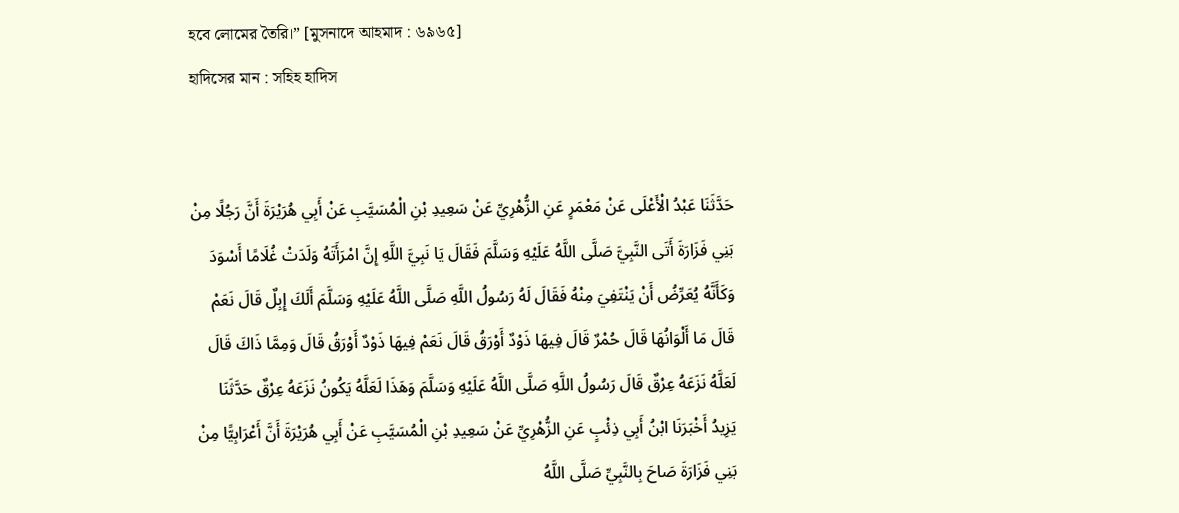হবে লোমের তৈরি।” [মুসনাদে আহমাদ : ৬৯৬৫]
হাদিসের মান : সহিহ হাদিস


حَدَّثَنَا عَبْدُ الْأَعْلَى عَنْ مَعْمَرٍ عَنِ الزُّهْرِيِّ عَنْ سَعِيدِ بْنِ الْمُسَيَّبِ عَنْ أَبِي هُرَيْرَةَ أَنَّ رَجُلًا مِنْ بَنِي فَزَارَةَ أَتَى النَّبِيَّ صَلَّى اللَّهُ عَلَيْهِ وَسَلَّمَ فَقَالَ يَا نَبِيَّ اللَّهِ إِنَّ امْرَأَتَهُ وَلَدَتْ غُلَامًا أَسْوَدَ وَكَأَنَّهُ يُعَرِّضُ أَنْ يَنْتَفِيَ مِنْهُ فَقَالَ لَهُ رَسُولُ اللَّهِ صَلَّى اللَّهُ عَلَيْهِ وَسَلَّمَ أَلَكَ إِبِلٌ قَالَ نَعَمْ قَالَ مَا أَلْوَانُهَا قَالَ حُمْرٌ قَالَ فِيهَا ذَوْدٌ أَوْرَقُ قَالَ نَعَمْ فِيهَا ذَوْدٌ أَوْرَقُ قَالَ وَمِمَّا ذَاكَ قَالَ لَعَلَّهُ نَزَعَهُ عِرْقٌ قَالَ رَسُولُ اللَّهِ صَلَّى اللَّهُ عَلَيْهِ وَسَلَّمَ وَهَذَا لَعَلَّهُ يَكُونُ نَزَعَهُ عِرْقٌ حَدَّثَنَا يَزِيدُ أَخْبَرَنَا ابْنُ أَبِي ذِئْبٍ عَنِ الزُّهْرِيِّ عَنْ سَعِيدِ بْنِ الْمُسَيَّبِ عَنْ أَبِي هُرَيْرَةَ أَنَّ أَعْرَابِيًّا مِنْ بَنِي فَزَارَةَ صَاحَ بِالنَّبِيِّ صَلَّى اللَّهُ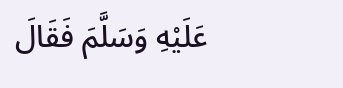عَلَيْهِ وَسَلَّمَ فَقَالَ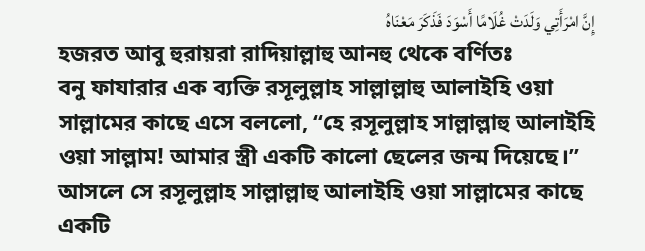إِنَّ امْرَأَتِي وَلَدَتْ غُلَامًا أَسْوَدَ فَذَكَرَ مَعْنَاهُ
হজরত আবু হুরায়রা রাদিয়াল্লাহু আনহু থেকে বর্ণিতঃ
বনু ফাযারার এক ব্যক্তি রসূলুল্লাহ সাল্লাল্লাহু আলাইহি ওয়া সাল্লামের কাছে এসে বললো, “হে রসূলুল্লাহ সাল্লাল্লাহু আলাইহি ওয়া সাল্লাম! আমার স্ত্রী একটি কালো ছেলের জন্ম দিয়েছে।” আসলে সে রসূলুল্লাহ সাল্লাল্লাহু আলাইহি ওয়া সাল্লামের কাছে একটি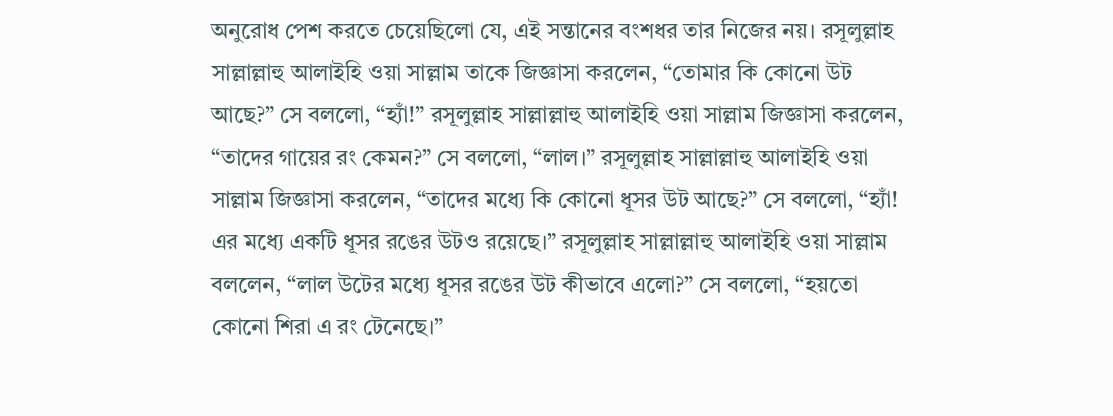অনুরোধ পেশ করতে চেয়েছিলো যে, এই সন্তানের বংশধর তার নিজের নয়। রসূলুল্লাহ সাল্লাল্লাহু আলাইহি ওয়া সাল্লাম তাকে জিজ্ঞাসা করলেন, “তোমার কি কোনো উট আছে?” সে বললো, “হ্যাঁ!” রসূলুল্লাহ সাল্লাল্লাহু আলাইহি ওয়া সাল্লাম জিজ্ঞাসা করলেন, “তাদের গায়ের রং কেমন?” সে বললো, “লাল।” রসূলুল্লাহ সাল্লাল্লাহু আলাইহি ওয়া সাল্লাম জিজ্ঞাসা করলেন, “তাদের মধ্যে কি কোনো ধূসর উট আছে?” সে বললো, “হ্যাঁ! এর মধ্যে একটি ধূসর রঙের উটও রয়েছে।” রসূলুল্লাহ সাল্লাল্লাহু আলাইহি ওয়া সাল্লাম বললেন, “লাল উটের মধ্যে ধূসর রঙের উট কীভাবে এলো?” সে বললো, “হয়তো কোনো শিরা এ রং টেনেছে।”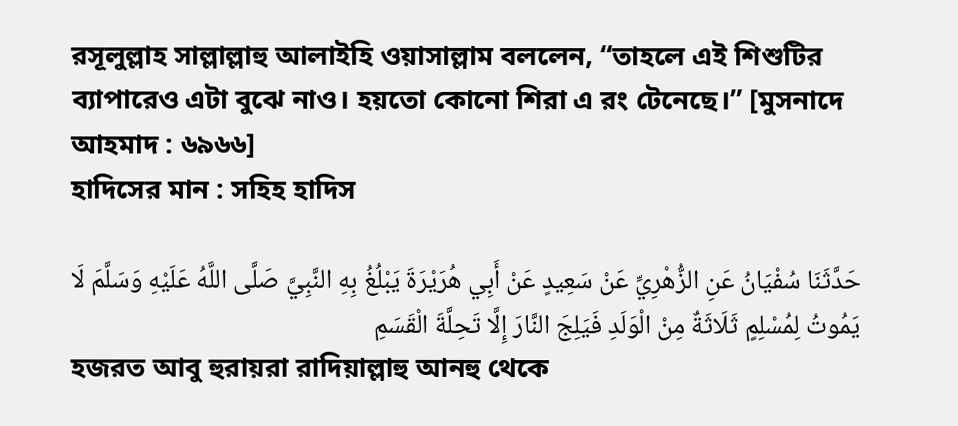রসূলুল্লাহ সাল্লাল্লাহু আলাইহি ওয়াসাল্লাম বললেন, “তাহলে এই শিশুটির ব্যাপারেও এটা বুঝে নাও। হয়তো কোনো শিরা এ রং টেনেছে।” [মুসনাদে আহমাদ : ৬৯৬৬]
হাদিসের মান : সহিহ হাদিস

حَدَّثَنَا سُفْيَانُ عَنِ الزُّهْرِيِّ عَنْ سَعِيدٍ عَنْ أَبِي هُرَيْرَةَ يَبْلُغُ بِهِ النَّبِيَّ صَلَّى اللَّهُ عَلَيْهِ وَسَلَّمَ لَا يَمُوتُ لِمُسْلِمٍ ثَلَاثَةٌ مِنْ الْوَلَدِ فَيَلِجَ النَّارَ إِلَّا تَحِلَّةَ الْقَسَمِ
হজরত আবু হুরায়রা রাদিয়াল্লাহু আনহু থেকে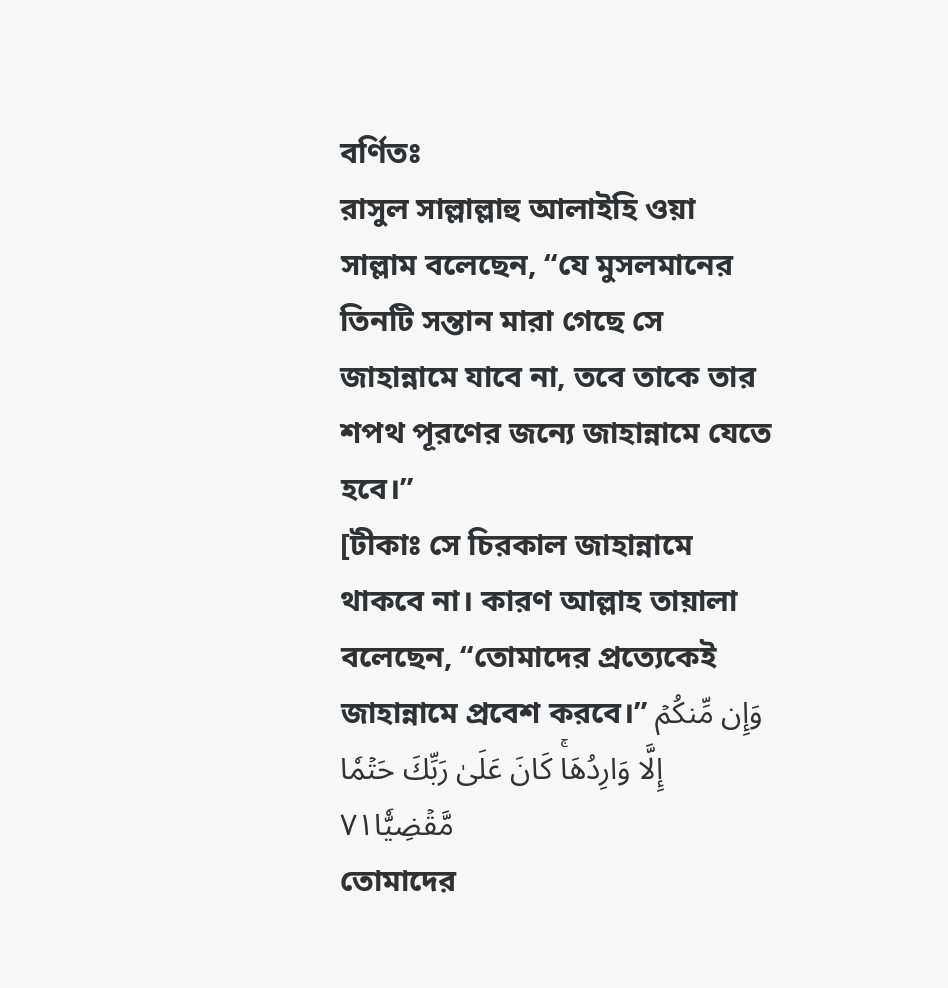বর্ণিতঃ
রাসুল সাল্লাল্লাহু আলাইহি ওয়া সাল্লাম বলেছেন, “যে মুসলমানের তিনটি সন্তান মারা গেছে সে জাহান্নামে যাবে না, তবে তাকে তার শপথ পূরণের জন্যে জাহান্নামে যেতে হবে।”
[টীকাঃ সে চিরকাল জাহান্নামে থাকবে না। কারণ আল্লাহ তায়ালা বলেছেন, “তোমাদের প্রত্যেকেই জাহান্নামে প্রবেশ করবে।” وَإِن مِّنكُمۡ إِلَّا وَارِدُهَاۚ كَانَ عَلَىٰ رَبِّكَ حَتۡمٗا مَّقۡضِيّٗا٧١
তোমাদের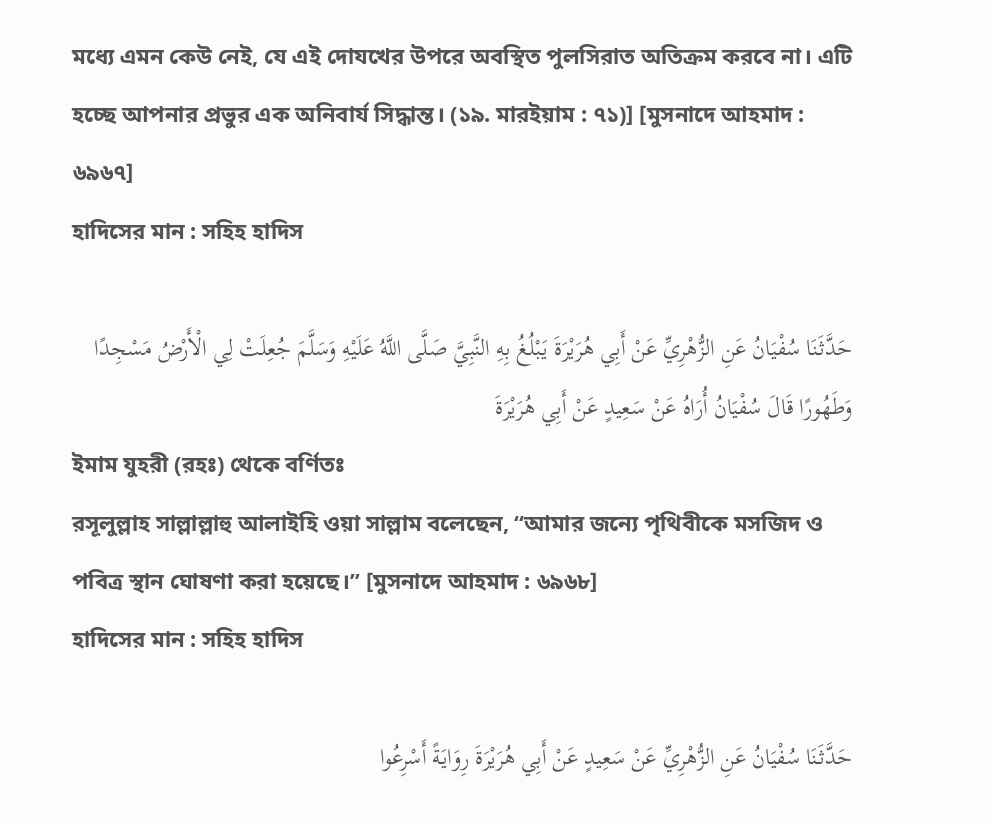মধ্যে এমন কেউ নেই, যে এই দোযখের উপরে অবস্থিত পুলসিরাত অতিক্রম করবে না। এটি হচ্ছে আপনার প্রভুর এক অনিবার্য সিদ্ধান্ত। (১৯. মারইয়াম : ৭১)] [মুসনাদে আহমাদ : ৬৯৬৭]
হাদিসের মান : সহিহ হাদিস

حَدَّثَنَا سُفْيَانُ عَنِ الزُّهْرِيِّ عَنْ أَبِي هُرَيْرَةَ يَبْلُغُ بِهِ النَّبِيَّ صَلَّى اللَّهُ عَلَيْهِ وَسَلَّمَ جُعِلَتْ لِي الْأَرْضُ مَسْجِدًا وَطَهُورًا قَالَ سُفْيَانُ أُرَاهُ عَنْ سَعِيدٍ عَنْ أَبِي هُرَيْرَةَ
ইমাম যুহরী (রহঃ) থেকে বর্ণিতঃ
রসূলুল্লাহ সাল্লাল্লাহু আলাইহি ওয়া সাল্লাম বলেছেন, “আমার জন্যে পৃথিবীকে মসজিদ ও পবিত্র স্থান ঘোষণা করা হয়েছে।” [মুসনাদে আহমাদ : ৬৯৬৮]
হাদিসের মান : সহিহ হাদিস

حَدَّثَنَا سُفْيَانُ عَنِ الزُّهْرِيِّ عَنْ سَعِيدٍ عَنْ أَبِي هُرَيْرَةَ رِوَايَةً أَسْرِعُوا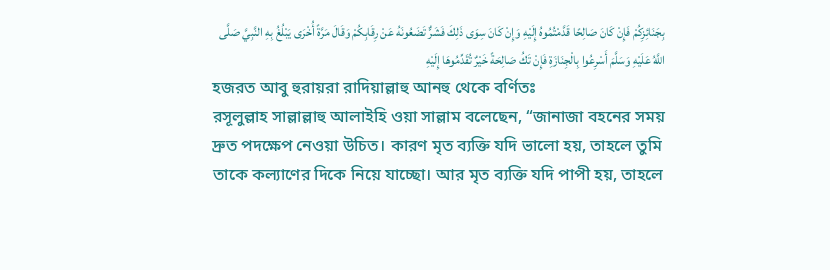بِجَنَائِزِكُمْ فَإِنْ كَانَ صَالِحًا قَدَّمْتُمُوهُ إِلَيْهِ وَإِنْ كَانَ سِوَى ذَلِكَ فَشَرٌّ تَضَعُونَهُ عَنْ رِقَابِكُمْ وَقَالَ مَرَّةً أُخْرَى يَبْلُغُ بِهِ النَّبِيَّ صَلَّى اللَّهُ عَلَيْهِ وَسَلَّمَ أَسْرِعُوا بِالْجِنَازَةِ فَإِنْ تَكُ صَالِحَةً خَيْرٌ تُقَدِّمُوهَا إِلَيْهِ
হজরত আবু হুরায়রা রাদিয়াল্লাহু আনহু থেকে বর্ণিতঃ
রসূলুল্লাহ সাল্লাল্লাহু আলাইহি ওয়া সাল্লাম বলেছেন, “জানাজা বহনের সময় দ্রুত পদক্ষেপ নেওয়া উচিত। কারণ মৃত ব্যক্তি যদি ভালো হয়, তাহলে তুমি তাকে কল্যাণের দিকে নিয়ে যাচ্ছো। আর মৃত ব্যক্তি যদি পাপী হয়, তাহলে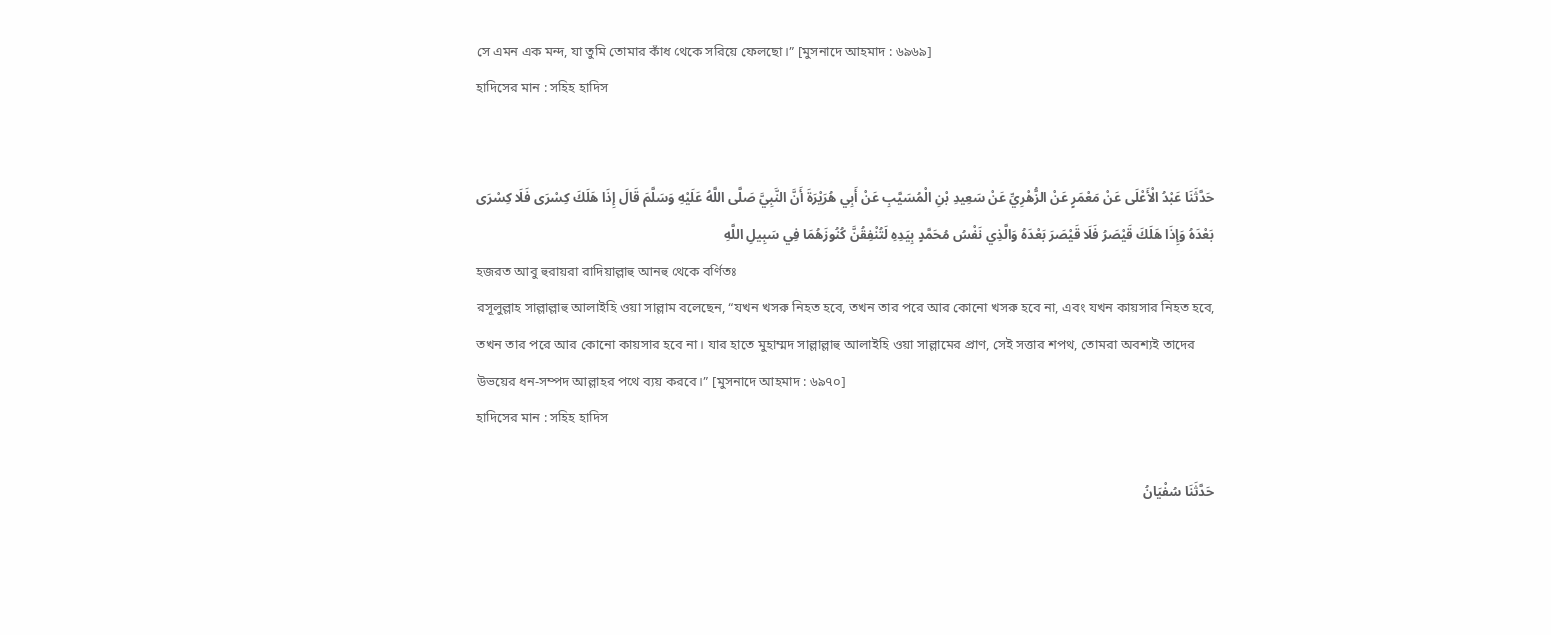সে এমন এক মন্দ, যা তুমি তোমার কাঁধ থেকে সরিয়ে ফেলছো।” [মুসনাদে আহমাদ : ৬৯৬৯]
হাদিসের মান : সহিহ হাদিস


حَدَّثَنَا عَبْدُ الْأَعْلَى عَنْ مَعْمَرٍ عَنْ الزُّهْرِيِّ عَنْ سَعِيدِ بْنِ الْمُسَيَّبِ عَنْ أَبِي هُرَيْرَةَ أَنَّ النَّبِيَّ صَلَّى اللَّهُ عَلَيْهِ وَسَلَّمَ قَالَ إِذَا هَلَكَ كِسْرَى فَلَا كِسْرَى بَعْدَهُ وَإِذَا هَلَكَ قَيْصَرُ فَلَا قَيْصَرَ بَعْدَهُ وَالَّذِي نَفْسُ مُحَمَّدٍ بِيَدِهِ لَتُنْفِقُنَّ كُنُوزَهُمَا فِي سَبِيلِ اللَّهِ
হজরত আবু হুরায়রা রাদিয়াল্লাহু আনহু থেকে বর্ণিতঃ
রসূলুল্লাহ সাল্লাল্লাহু আলাইহি ওয়া সাল্লাম বলেছেন, “যখন খসরু নিহত হবে, তখন তার পরে আর কোনো খসরু হবে না, এবং যখন কায়সার নিহত হবে, তখন তার পরে আর কোনো কায়সার হবে না। যার হাতে মুহাম্মদ সাল্লাল্লাহু আলাইহি ওয়া সাল্লামের প্রাণ, সেই সত্তার শপথ, তোমরা অবশ্যই তাদের উভয়ের ধন-সম্পদ আল্লাহর পথে ব্যয় করবে।” [মুসনাদে আহমাদ : ৬৯৭০]
হাদিসের মান : সহিহ হাদিস

حَدَّثَنَا سُفْيَانُ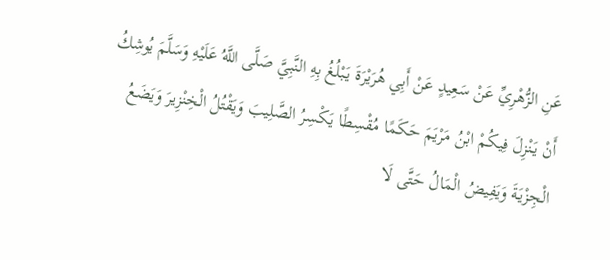عَنِ الزُّهْرِيِّ عَنْ سَعِيدٍ عَنْ أَبِي هُرَيْرَةَ يَبْلُغُ بِهِ النَّبِيَّ صَلَّى اللَّهُ عَلَيْهِ وَسَلَّمَ يُوشِكُ أَنْ يَنْزِلَ فِيكُمْ ابْنُ مَرْيَمَ حَكَمًا مُقْسِطًا يَكْسِرُ الصَّلِيبَ وَيَقْتُلُ الْخِنْزِيرَ وَيَضَعُ الْجِزْيَةَ وَيَفِيضُ الْمَالُ حَتَّى لَا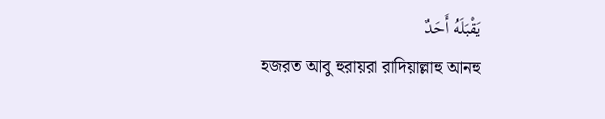يَقْبَلَهُ أَحَدٌ
হজরত আবু হুরায়রা রাদিয়াল্লাহু আনহু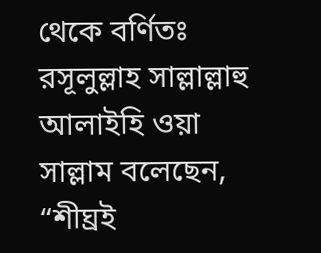থেকে বর্ণিতঃ
রসূলুল্লাহ সাল্লাল্লাহু আলাইহি ওয়া সাল্লাম বলেছেন, “শীঘ্রই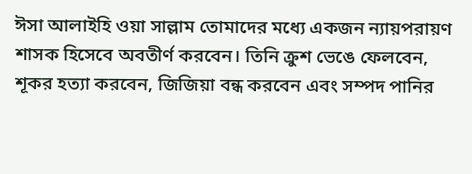ঈসা আলাইহি ওয়া সাল্লাম তোমাদের মধ্যে একজন ন্যায়পরায়ণ শাসক হিসেবে অবতীর্ণ করবেন। তিনি ক্রুশ ভেঙে ফেলবেন, শূকর হত্যা করবেন, জিজিয়া বন্ধ করবেন এবং সম্পদ পানির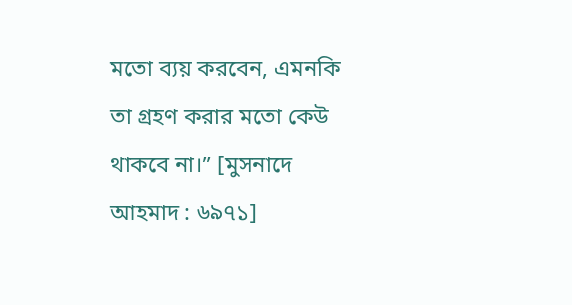মতো ব্যয় করবেন, এমনকি তা গ্রহণ করার মতো কেউ থাকবে না।” [মুসনাদে আহমাদ : ৬৯৭১]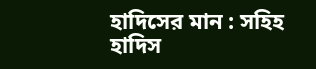হাদিসের মান : সহিহ হাদিস